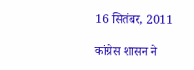16 सितंबर, 2011

कांग्रेस शासन ने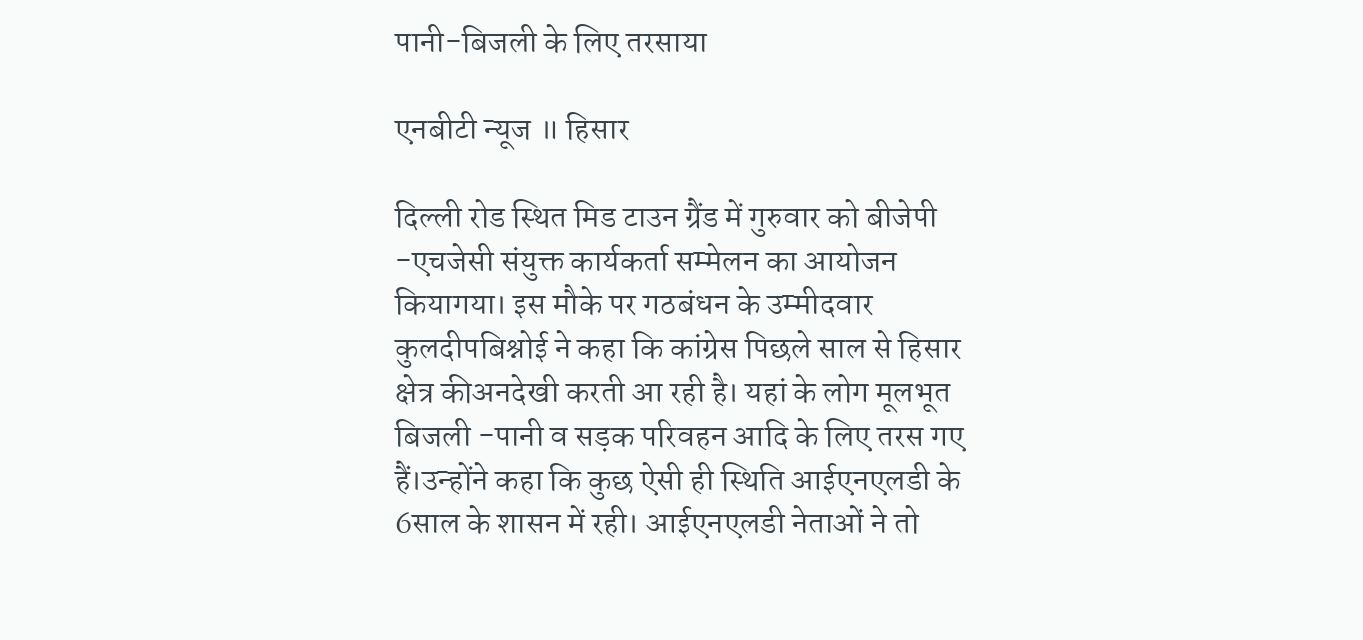पानी-बिजली के लिए तरसाया

एनबीटी न्यूज ॥ हिसार

दिल्ली रोड स्थित मिड टाउन ग्रैंड में गुरुवार को बीजेपी -एचजेसी संयुक्त कार्यकर्ता सम्मेलन का आयोजन कियागया। इस मौके पर गठबंधन के उम्मीदवार कुलदीपबिश्नोई ने कहा कि कांग्रेस पिछले साल से हिसार क्षेत्र कीअनदेखी करती आ रही है। यहां के लोग मूलभूत बिजली -पानी व सड़क परिवहन आदि के लिए तरस गए हैं।उन्होंने कहा कि कुछ ऐसी ही स्थिति आईएनएलडी के 6साल के शासन में रही। आईएनएलडी नेताओं ने तो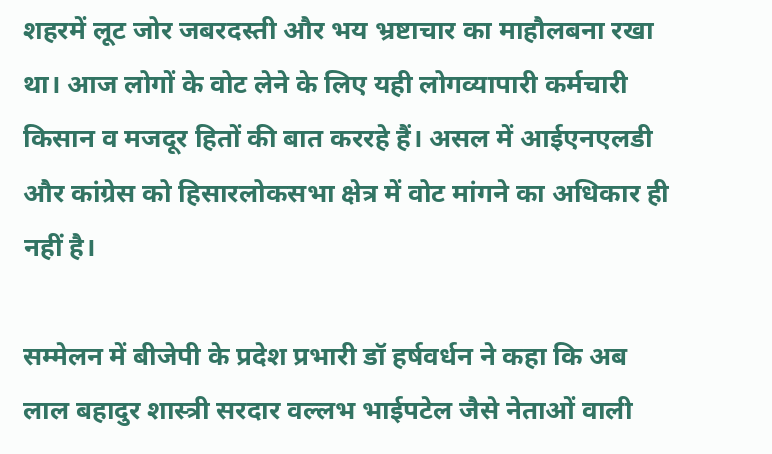शहरमें लूट जोर जबरदस्ती और भय भ्रष्टाचार का माहौलबना रखा था। आज लोगों के वोट लेने के लिए यही लोगव्यापारी कर्मचारी किसान व मजदूर हितों की बात कररहे हैं। असल में आईएनएलडी और कांग्रेस को हिसारलोकसभा क्षेत्र में वोट मांगने का अधिकार ही नहीं है।

सम्मेलन में बीजेपी के प्रदेश प्रभारी डॉ हर्षवर्धन ने कहा कि अब लाल बहादुर शास्त्री सरदार वल्लभ भाईपटेल जैसे नेताओं वाली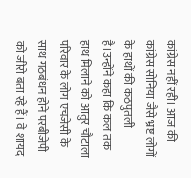कांग्रेस नहीं रही। आज की कांग्रेस सोनिया जैसे भ्रष्ट लोगों के हाथों की कठपुतली है।उन्होंने कहा कि कल तक हाथ मिलाने को आतुर चौटाला परिवार के लोग एचजेसी के साथ गठबंधन होने परबीजेपी को जीरो बता रहे हैं। वे शायद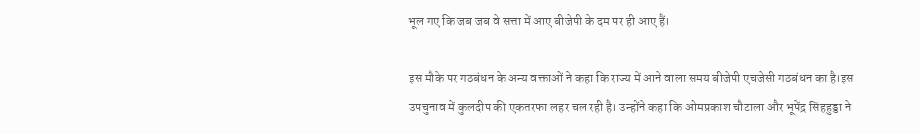भूल गए कि जब जब वे सत्ता में आए बीजेपी के दम पर ही आए हैं।

इस मौके पर गठबंधन के अन्य वक्ताओं ने कहा कि राज्य में आने वाला समय बीजेपी एचजेसी गठबंधन का है।इस उपचुनाव में कुलदीप की एकतरफा लहर चल रही है। उन्होंने कहा कि ओमप्रकाश चौटाला और भूपेंद्र सिंहहुड्डा ने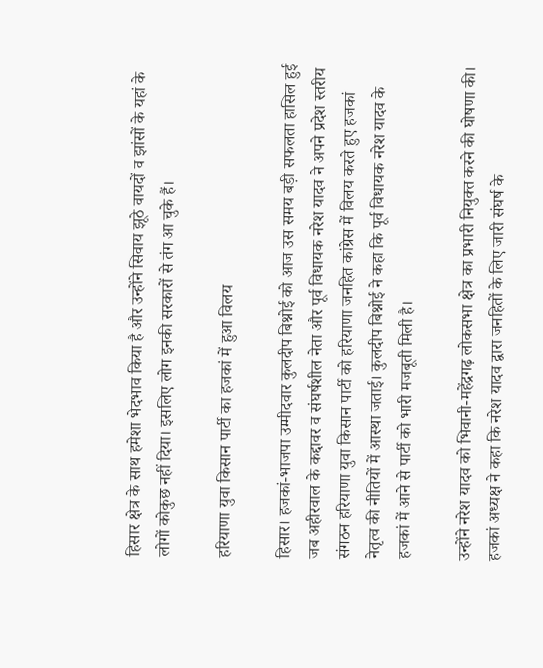हिसार क्षेत्र के साथ हमेशा भेदभाव किया है और उन्होंने सिवाय झूठे वायदों व झांसों के यहां के लोगों कोकुछ नहीं दिया। इसलिए लोग इनकी सरकारों से तंग आ चुके हैं।

हरियाणा युवा किसान पार्टी का हजकां में हुआ विलय

हिसार। हजकां-भाजपा उम्मीदवार कुलदीप बिश्नोई को आज उस समय बड़ी सफलता हासिल हुई जब अहीरवाल के कद्दावर व संघर्षशील नेता और पूर्व विधायक नरेश यादव ने अपने प्रदेश स्तरीय संगठन हरियाणा युवा किसान पार्टी को हरियाणा जनहित कांग्रेस में विलय करते हुए हजकां नेतृत्व की नीतियों में आस्था जताई। कुलदीप बिश्नोई ने कहा कि पूर्व विधायक नरेश यादव के हजकां में आने से पार्टी को भारी मजबूती मिली है।

उन्होंने नरेश यादव को भिवानी-महेंद्रगढ़ लोकसभा क्षेत्र का प्रभारी नियुक्त करने की घोषणा की। हजकां अध्यक्ष ने कहा कि नरेश यादव द्वारा जनहितों के लिए जारी संघर्ष के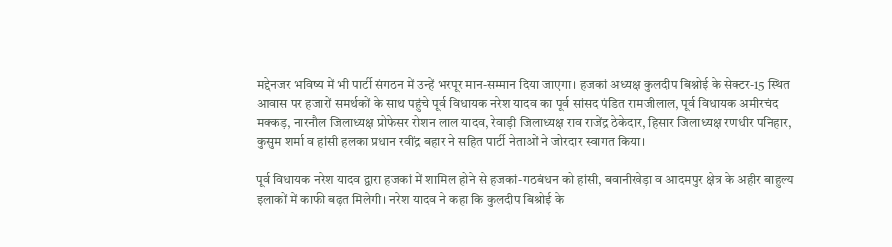मद्देनजर भविष्य में भी पार्टी संगठन में उन्हें भरपूर मान-सम्मान दिया जाएगा। हजकां अध्यक्ष कुलदीप बिश्नोई के सेक्टर-15 स्थित आवास पर हजारों समर्थकों के साथ पहुंचे पूर्व विधायक नरेश यादव का पूर्व सांसद पंडित रामजीलाल, पूर्व विधायक अमीरचंद मक्कड़, नारनौल जिलाध्यक्ष प्रोफेसर रोशन लाल यादव, रेवाड़ी जिलाध्यक्ष राव राजेंद्र ठेकेदार, हिसार जिलाध्यक्ष रणधीर पनिहार, कुसुम शर्मा व हांसी हलका प्रधान रवींद्र बहार ने सहित पार्टी नेताओं ने जोरदार स्वागत किया।

पूर्व विधायक नरेश यादव द्वारा हजकां में शामिल होने से हजकां-गठबंधन को हांसी, बवानीखेड़ा व आदमपुर क्षेत्र के अहीर बाहुल्य इलाकों में काफी बढ़त मिलेगी। नरेश यादव ने कहा कि कुलदीप बिश्रोई के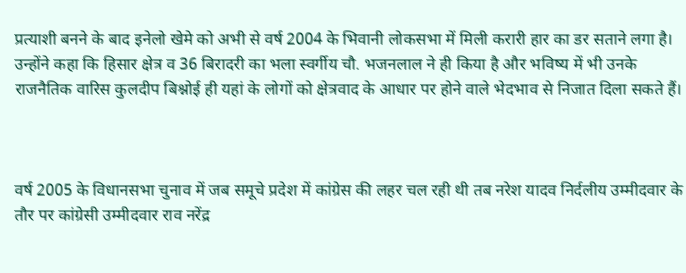प्रत्याशी बनने के बाद इनेलो खेमे को अभी से वर्ष 2004 के भिवानी लोकसभा में मिली करारी हार का डर सताने लगा है। उन्होंने कहा कि हिसार क्षेत्र व 36 बिरादरी का भला स्वर्गीय चौ. भजनलाल ने ही किया है और भविष्य में भी उनके राजनैतिक वारिस कुलदीप बिश्नोई ही यहां के लोगों को क्षेत्रवाद के आधार पर होने वाले भेदभाव से निजात दिला सकते हैं।



वर्ष 2005 के विधानसभा चुनाव में जब समूचे प्रदेश में कांग्रेस की लहर चल रही थी तब नरेश यादव निर्दलीय उम्मीदवार के तौर पर कांग्रेसी उम्मीदवार राव नरेंद्र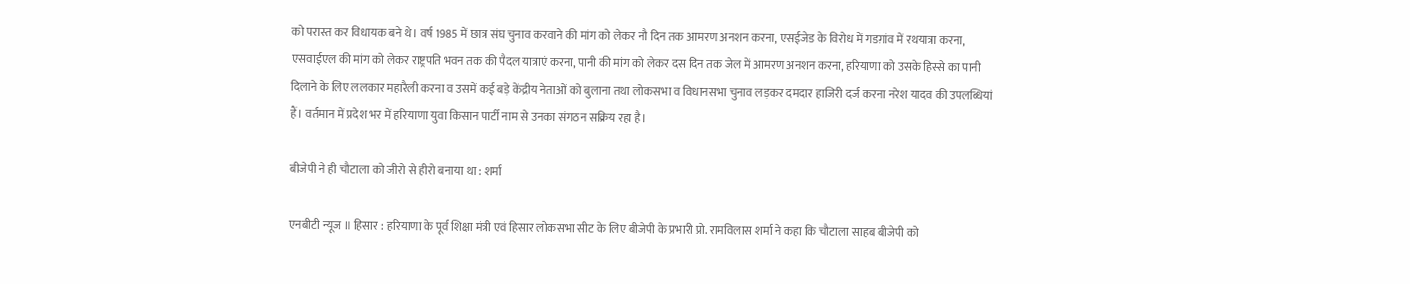को परास्त कर विधायक बने थे। वर्ष 1985 में छात्र संघ चुनाव करवाने की मांग को लेकर नौ दिन तक आमरण अनशन करना, एसईजेड के विरोध में गडग़ांव में रथयात्रा करना, एसवाईएल की मांग को लेकर राष्ट्रपति भवन तक की पैदल यात्राएं करना, पानी की मांग को लेकर दस दिन तक जेल में आमरण अनशन करना, हरियाणा को उसके हिस्से का पानी दिलाने के लिए ललकार महारैली करना व उसमें कई बड़े केंद्रीय नेताओं को बुलाना तथा लोकसभा व विधानसभा चुनाव लड़कर दमदार हाजिरी दर्ज करना नरेश यादव की उपलब्धियां हैं। वर्तमान में प्रदेश भर में हरियाणा युवा किसान पार्टी नाम से उनका संगठन सक्रिय रहा है।

बीजेपी ने ही चौटाला को जीरो से हीरो बनाया था : शर्मा

एनबीटी न्यूज ॥ हिसार : हरियाणा के पूर्व शिक्षा मंत्री एवं हिसार लोकसभा सीट के लिए बीजेपी के प्रभारी प्रो. रामविलास शर्मा ने कहा कि चौटाला साहब बीजेपी को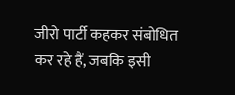जीरो पार्टी कहकर संबोधित कर रहे हैं, जबकि इसी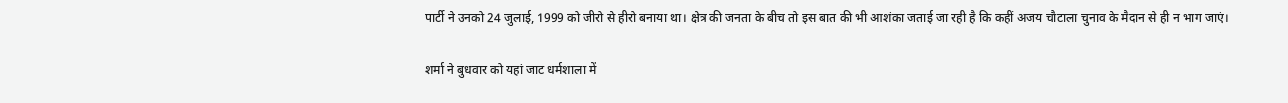पार्टी ने उनको 24 जुलाई, 1999 को जीरो से हीरो बनाया था। क्षेत्र की जनता के बीच तो इस बात की भी आशंका जताई जा रही है कि कहीं अजय चौटाला चुनाव के मैदान से ही न भाग जाएं।

शर्मा ने बुधवार को यहां जाट धर्मशाला में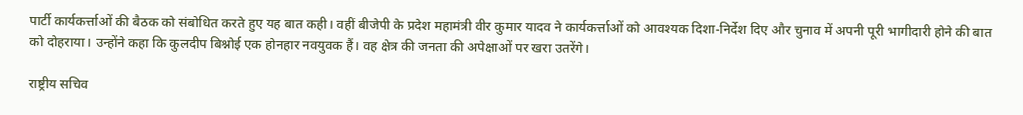पार्टी कार्यकर्त्ताओं की बैठक को संबोधित करते हुए यह बात कही। वहीं बीजेपी के प्रदेश महामंत्री वीर कुमार यादव ने कार्यकर्त्ताओं को आवश्यक दिशा-निर्देश दिए और चुनाव में अपनी पूरी भागीदारी होने की बात को दोहराया। उन्होंने कहा कि कुलदीप बिश्नोई एक होनहार नवयुवक हैं। वह क्षेत्र की जनता की अपेक्षाओं पर खरा उतरेंगे।

राष्ट्रीय सचिव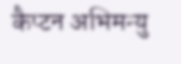कैप्टन अभिमन्यु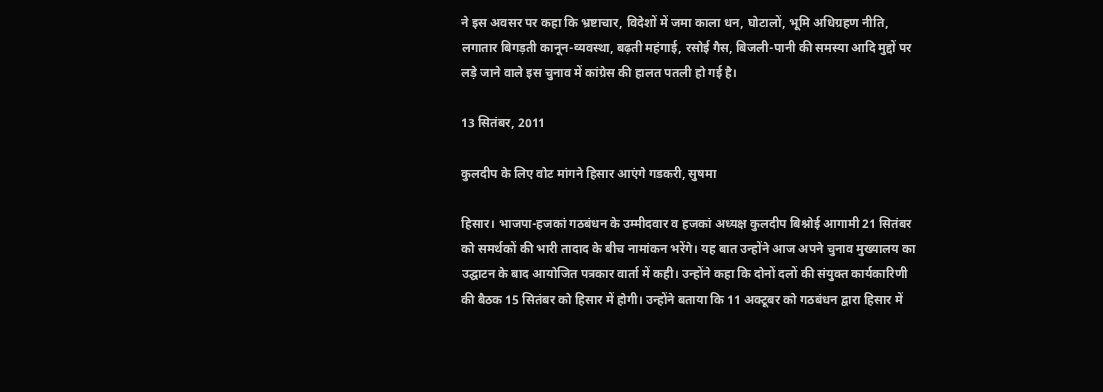ने इस अवसर पर कहा कि भ्रष्टाचार, विदेशों में जमा काला धन, घोटालों, भूमि अधिग्रहण नीति, लगातार बिगड़ती कानून-व्यवस्था, बढ़ती महंगाई, रसोई गैस, बिजली-पानी की समस्या आदि मुद्दों पर लड़े जाने वाले इस चुनाव में कांग्रेस की हालत पतली हो गई है।

13 सितंबर, 2011

कुलदीप के लिए वोट मांगने हिसार आएंगे गडकरी, सुषमा

हिसार। भाजपा-हजकां गठबंधन के उम्मीदवार व हजकां अध्यक्ष कुलदीप बिश्नोई आगामी 21 सितंबर को समर्थकों की भारी तादाद के बीच नामांकन भरेंगे। यह बात उन्होंने आज अपने चुनाव मुख्यालय का उद्घाटन के बाद आयोजित पत्रकार वार्ता में कही। उन्होंने कहा कि दोनों दलों की संयुक्त कार्यकारिणी की बैठक 15 सितंबर को हिसार में होगी। उन्होंने बताया कि 11 अक्टूबर को गठबंधन द्वारा हिसार में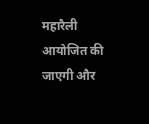महारैली आयोजित की जाएगी और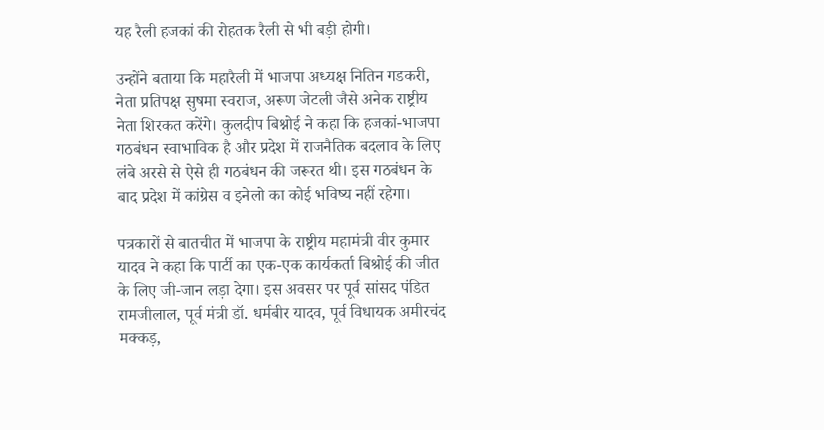यह रैली हजकां की रोहतक रैली से भी बड़ी होगी।

उन्होंने बताया कि महारैली में भाजपा अध्यक्ष नितिन गडकरी, नेता प्रतिपक्ष सुषमा स्वराज, अरूण जेटली जैसे अनेक राष्ट्रीय नेता शिरकत करेंगे। कुलदीप बिश्नोई ने कहा कि हजकां-भाजपा गठबंधन स्वाभाविक है और प्रदेश में राजनैतिक बदलाव के लिए लंबे अरसे से ऐसे ही गठबंधन की जरूरत थी। इस गठबंधन के बाद प्रदेश में कांग्रेस व इनेलो का कोई भविष्य नहीं रहेगा।

पत्रकारों से बातचीत में भाजपा के राष्ट्रीय महामंत्री वीर कुमार यादव ने कहा कि पार्टी का एक-एक कार्यकर्ता बिश्रोई की जीत के लिए जी-जान लड़ा देगा। इस अवसर पर पूर्व सांसद पंडित रामजीलाल, पूर्व मंत्री डॉ. धर्मबीर यादव, पूर्व विधायक अमीरचंद मक्कड़,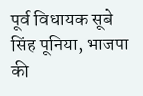पूर्व विधायक सूबे सिंह पूनिया, भाजपा की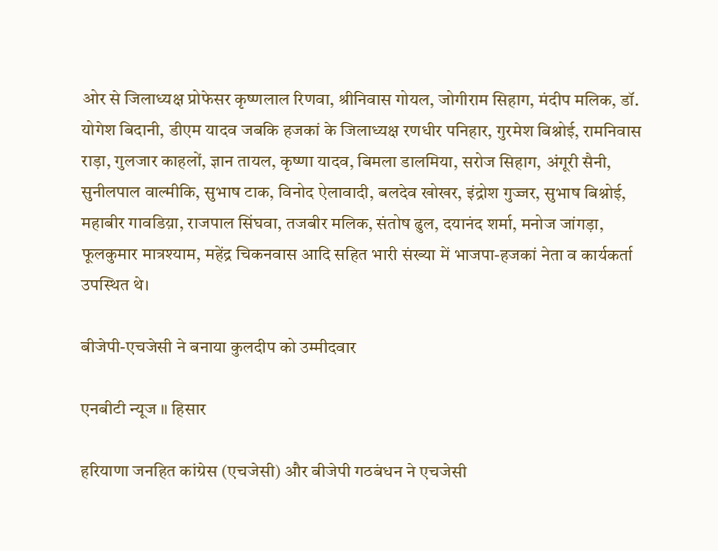ओर से जिलाध्यक्ष प्रोफेसर कृष्णलाल रिणवा, श्रीनिवास गोयल, जोगीराम सिहाग, मंदीप मलिक, डॉ. योगेश बिदानी, डीएम यादव जबकि हजकां के जिलाध्यक्ष रणधीर पनिहार, गुरमेश बिश्नोई, रामनिवास राड़ा, गुलजार काहलों, ज्ञान तायल, कृष्णा यादव, बिमला डालमिया, सरोज सिहाग, अंगूरी सैनी, सुनीलपाल वाल्मीकि, सुभाष टाक, विनोद ऐलावादी, बलदेव खोखर, इंद्रोश गुज्जर, सुभाष बिश्नोई, महाबीर गावडिय़ा, राजपाल सिंघवा, तजबीर मलिक, संतोष ढुल, दयानंद शर्मा, मनोज जांगड़ा, फूलकुमार मात्रश्याम, महेंद्र चिकनवास आदि सहित भारी संख्या में भाजपा-हजकां नेता व कार्यकर्ता उपस्थित थे।

बीजेपी-एचजेसी ने बनाया कुलदीप को उम्मीदवार

एनबीटी न्यूज ॥ हिसार

हरियाणा जनहित कांग्रेस (एचजेसी) और बीजेपी गठबंधन ने एचजेसी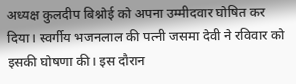अध्यक्ष कुलदीप बिश्नोई को अपना उम्मीदवार घोषित कर दिया। स्वर्गीय भजनलाल की पत्नी जसमा देवी ने रविवार को इसकी घोषणा की। इस दौरान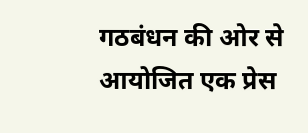गठबंधन की ओर से आयोजित एक प्रेस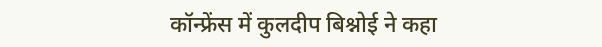कॉन्फ्रेंस में कुलदीप बिश्नोई ने कहा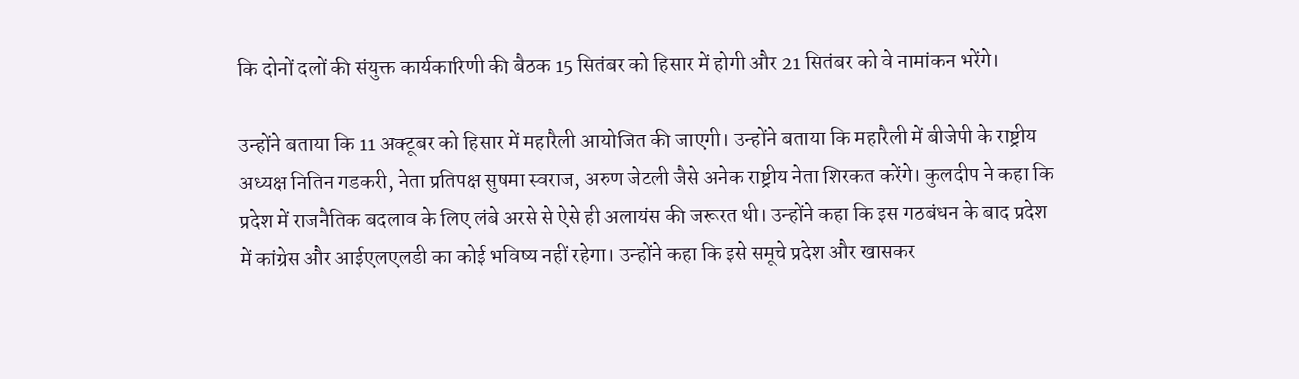कि दोनों दलों की संयुक्त कार्यकारिणी की बैठक 15 सितंबर को हिसार में होगी और 21 सितंबर को वे नामांकन भरेंगे।

उन्होंने बताया कि 11 अक्टूबर को हिसार में महारैली आयोजित की जाएगी। उन्होंने बताया कि महारैली में बीजेपी के राष्ट्रीय अध्यक्ष नितिन गडकरी, नेता प्रतिपक्ष सुषमा स्वराज, अरुण जेटली जैसे अनेक राष्ट्रीय नेता शिरकत करेंगे। कुलदीप ने कहा कि प्रदेश में राजनैतिक बदलाव के लिए लंबे अरसे से ऐसे ही अलायंस की जरूरत थी। उन्होंने कहा कि इस गठबंधन के बाद प्रदेश में कांग्रेस और आईएलएलडी का कोई भविष्य नहीं रहेगा। उन्होंने कहा कि इसे समूचे प्रदेश और खासकर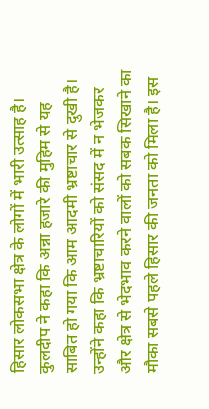हिसार लोकसभा क्षेत्र के लोगों में भारी उत्साह है। कुलदीप ने कहा कि अन्ना हजारे की मुहिम से यह साबित हो गया कि आम आदमी भ्रष्टाचार से दुखी है। उन्होंने कहा कि भ्रष्टाचारियों को संसद में न भेजकर और क्षेत्र से भेदभाव करने वालों को सबक सिखाने का मौका सबसे पहले हिसार की जनता को मिला है। इस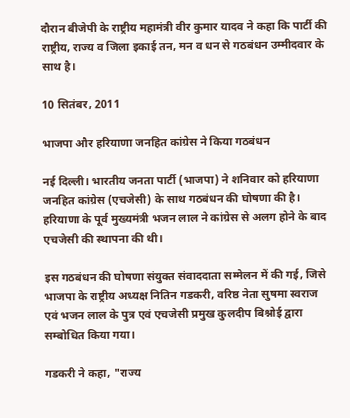दौरान बीजेपी के राष्ट्रीय महामंत्री वीर कुमार यादव ने कहा कि पार्टी की राष्ट्रीय, राज्य व जिला इकाई तन, मन व धन से गठबंधन उम्मीदवार के साथ है।

10 सितंबर, 2011

भाजपा और हरियाणा जनहित कांग्रेस ने किया गठबंधन

नई दिल्ली। भारतीय जनता पार्टी (भाजपा) ने शनिवार को हरियाणा जनहित कांग्रेस (एचजेसी) के साथ गठबंधन की घोषणा की है। हरियाणा के पूर्व मुख्यमंत्री भजन लाल ने कांग्रेस से अलग होने के बाद एचजेसी की स्थापना की थी।

इस गठबंधन की घोषणा संयुक्त संवाददाता सम्मेलन में की गई, जिसे भाजपा के राष्ट्रीय अध्यक्ष नितिन गडकरी, वरिष्ठ नेता सुषमा स्वराज एवं भजन लाल के पुत्र एवं एचजेसी प्रमुख कुलदीप बिश्नोई द्वारा सम्बोधित किया गया।

गडकरी ने कहा, "राज्य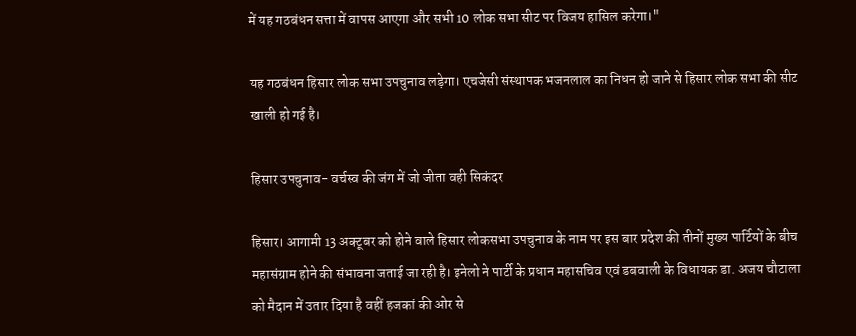में यह गठबंधन सत्ता में वापस आएगा और सभी 10 लोक सभा सीट पर विजय हासिल करेगा।"

यह गठबंधन हिसार लोक सभा उपचुनाव लड़ेगा। एचजेसी संस्थापक भजनलाल का निधन हो जाने से हिसार लोक सभा की सीट खाली हो गई है।

हिसार उपचुनाव- वर्चस्व की जंग में जो जीता वही सिकंदर

हिसार। आगामी 13 अक्टूबर को होने वाले हिसार लोकसभा उपचुनाव के नाम पर इस बार प्रदेश की तीनों मुख्य पार्टियों के बीच महासंग्राम होने की संभावना जताई जा रही है। इनेलो ने पार्टी के प्रधान महासचिव एवं डबवाली के विधायक डा. अजय चौटाला को मैदान में उतार दिया है वहीं हजकां की ओर से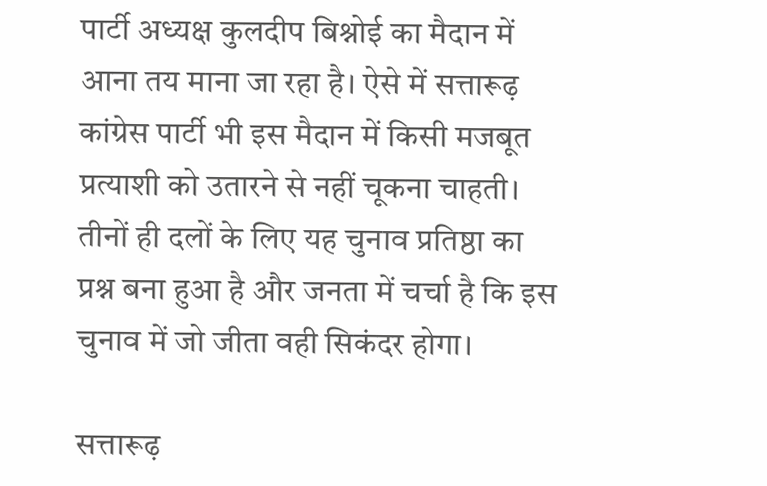पार्टी अध्यक्ष कुलदीप बिश्नोई का मैदान में आना तय माना जा रहा है। ऐसे में सत्तारूढ़ कांग्रेस पार्टी भी इस मैदान में किसी मजबूत प्रत्याशी को उतारने से नहीं चूकना चाहती। तीनों ही दलों के लिए यह चुनाव प्रतिष्ठा का प्रश्न बना हुआ है और जनता में चर्चा है कि इस चुनाव में जो जीता वही सिकंदर होगा।

सत्तारूढ़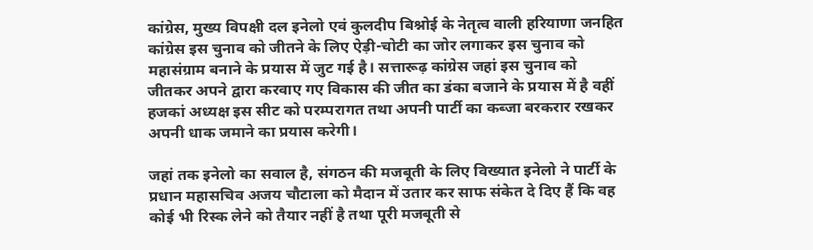कांग्रेस, मुख्य विपक्षी दल इनेलो एवं कुलदीप बिश्नोई के नेतृत्व वाली हरियाणा जनहित कांग्रेस इस चुनाव को जीतने के लिए ऐड़ी-चोटी का जोर लगाकर इस चुनाव को महासंग्राम बनाने के प्रयास में जुट गई है। सत्तारूढ़ कांग्रेस जहां इस चुनाव को जीतकर अपने द्वारा करवाए गए विकास की जीत का डंका बजाने के प्रयास में है वहीं हजकां अध्यक्ष इस सीट को परम्परागत तथा अपनी पार्टी का कब्जा बरकरार रखकर अपनी धाक जमाने का प्रयास करेगी।

जहां तक इनेलो का सवाल है, संगठन की मजबूती के लिए विख्यात इनेलो ने पार्टी के प्रधान महासचिव अजय चौटाला को मैदान में उतार कर साफ संकेत दे दिए हैं कि वह कोई भी रिस्क लेने को तैयार नहीं है तथा पूरी मजबूती से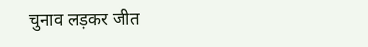चुनाव लड़कर जीत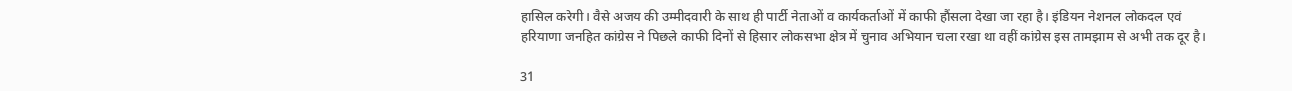हासिल करेगी। वैसे अजय की उम्मीदवारी के साथ ही पार्टी नेताओं व कार्यकर्ताओं में काफी हौंसला देखा जा रहा है। इंडियन नेशनल लोकदल एवं हरियाणा जनहित कांग्रेस ने पिछले काफी दिनों से हिसार लोकसभा क्षेत्र में चुनाव अभियान चला रखा था वहीं कांग्रेस इस तामझाम से अभी तक दूर है।

31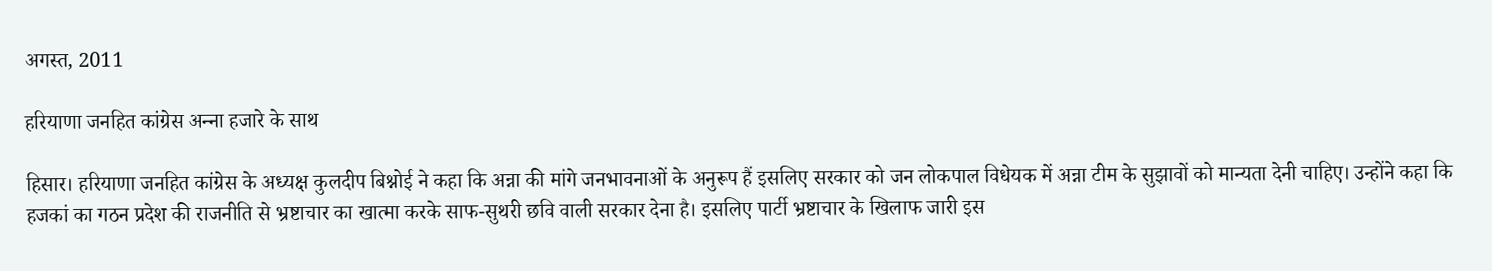अगस्त, 2011

हरियाणा जनहित कांग्रेस अन्‍ना हजारे के साथ

हिसार। हरियाणा जनहित कांग्रेस के अध्यक्ष कुलदीप बिश्नोई ने कहा कि अन्ना की मांगे जनभावनाओं के अनुरूप हैं इसलिए सरकार को जन लोकपाल विधेयक में अन्ना टीम के सुझावों को मान्यता देनी चाहिए। उन्होंने कहा कि हजकां का गठन प्रदेश की राजनीति से भ्रष्टाचार का खात्मा करके साफ-सुथरी छवि वाली सरकार देना है। इसलिए पार्टी भ्रष्टाचार के खिलाफ जारी इस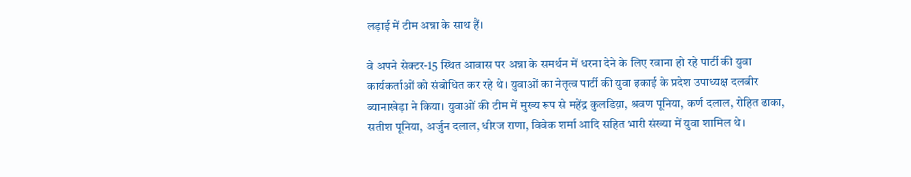लड़ाई में टीम अन्ना के साथ हैं।

वे अपने सेक्टर-15 स्थित आवास पर अन्ना के समर्थन में धरना देने के लिए रवाना हो रहे पार्टी की युवा कार्यकर्ताओं को संबोधित कर रहे थे। युवाओं का नेतृत्व पार्टी की युवा इकाई के प्रदेश उपाध्यक्ष दलबीर ब्यानाखेड़ा ने किया। युवाओं की टीम में मुख्य रूप से महेंद्र कुलडिय़ा, श्रवण पूनिया, कर्ण दलाल, रोहित ढाका, सतीश पूनिया, अर्जुन दलाल, धीरज राणा, विवेक शर्मा आदि सहित भारी संख्या में युवा शामिल थे।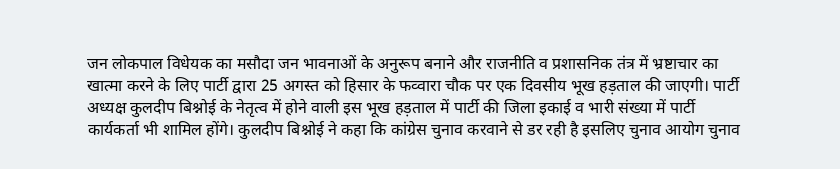जन लोकपाल विधेयक का मसौदा जन भावनाओं के अनुरूप बनाने और राजनीति व प्रशासनिक तंत्र में भ्रष्टाचार का खात्मा करने के लिए पार्टी द्वारा 25 अगस्त को हिसार के फव्वारा चौक पर एक दिवसीय भूख हड़ताल की जाएगी। पार्टी अध्यक्ष कुलदीप बिश्नोई के नेतृत्व में होने वाली इस भूख हड़ताल में पार्टी की जिला इकाई व भारी संख्या में पार्टी कार्यकर्ता भी शामिल होंगे। कुलदीप बिश्नोई ने कहा कि कांग्रेस चुनाव करवाने से डर रही है इसलिए चुनाव आयोग चुनाव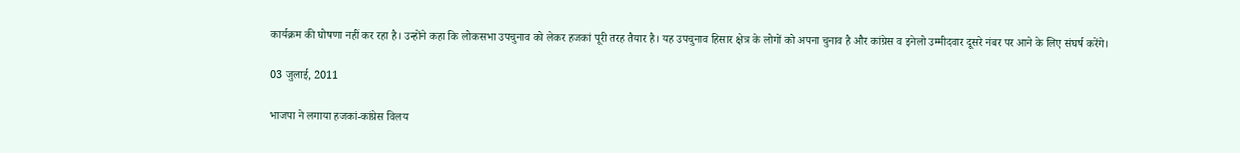कार्यक्रम की घोषणा नहीं कर रहा है। उन्होंने कहा कि लोकसभा उपचुनाव को लेकर हजकां पूरी तरह तैयार है। यह उपचुनाव हिसार क्षेत्र के लोगों को अपना चुनाव है और कांग्रेस व इनेलो उम्मीदवार दूसरे नंबर पर आने के लिए संघर्ष करेंगे।

03 जुलाई, 2011

भाजपा ने लगाया हजकां-कांग्रेस विलय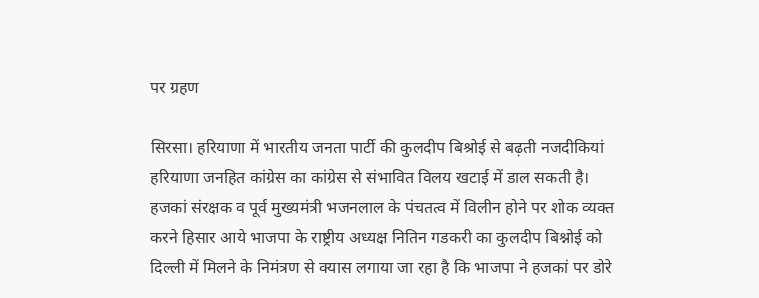पर ग्रहण

सिरसा। हरियाणा में भारतीय जनता पार्टी की कुलदीप बिश्रोई से बढ़ती नजदीकियां हरियाणा जनहित कांग्रेस का कांग्रेस से संभावित विलय खटाई में डाल सकती है। हजकां संरक्षक व पूर्व मुख्यमंत्री भजनलाल के पंचतत्व में विलीन होने पर शोक व्यक्त करने हिसार आये भाजपा के राष्ट्रीय अध्यक्ष नितिन गडकरी का कुलदीप बिश्नोई को दिल्ली में मिलने के निमंत्रण से क्यास लगाया जा रहा है कि भाजपा ने हजकां पर डोरे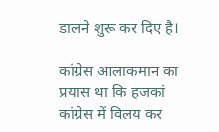डालने शुरू कर दिए है।

कांग्रेस आलाकमान का प्रयास था कि हजकां कांग्रेस में विलय कर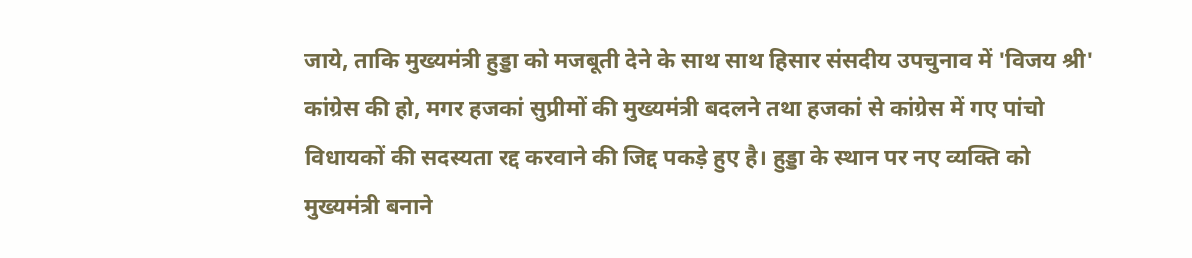जाये, ताकि मुख्यमंत्री हुड्डा को मजबूती देने के साथ साथ हिसार संसदीय उपचुनाव में 'विजय श्री' कांग्रेस की हो, मगर हजकां सुप्रीमों की मुख्यमंत्री बदलने तथा हजकां से कांग्रेस में गए पांचो विधायकों की सदस्यता रद्द करवाने की जिद्द पकड़े हुए है। हुड्डा के स्थान पर नए व्यक्ति को मुख्यमंत्री बनाने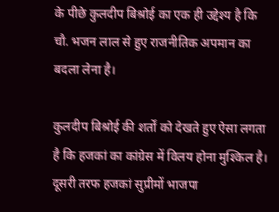के पीछे कुलदीप बिश्रोई का एक ही उद्देश्य है कि चौ. भजन लाल से हुए राजनीतिक अपमान का बदला लेना है।

कुलदीप बिश्रोई की शर्तों को देखते हुए ऐसा लगता है कि हजकां का कांग्रेस में विलय होना मुश्किल है। दूसरी तरफ हजकां सुप्रीमों भाजपा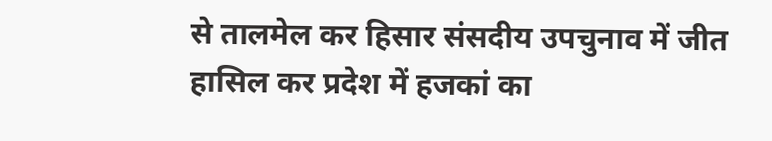से तालमेल कर हिसार संसदीय उपचुनाव में जीत हासिल कर प्रदेश में हजकां का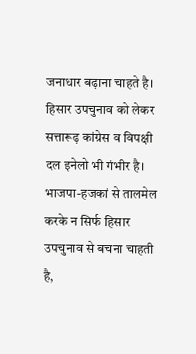जनाधार बढ़ाना चाहते है। हिसार उपचुनाव को लेकर सत्तारूढ़ कांग्रेस व विपक्षी दल इनेलो भी गंभीर है। भाजपा-हजकां से तालमेल करके न सिर्फ हिसार उपचुनाव से बचना चाहती है,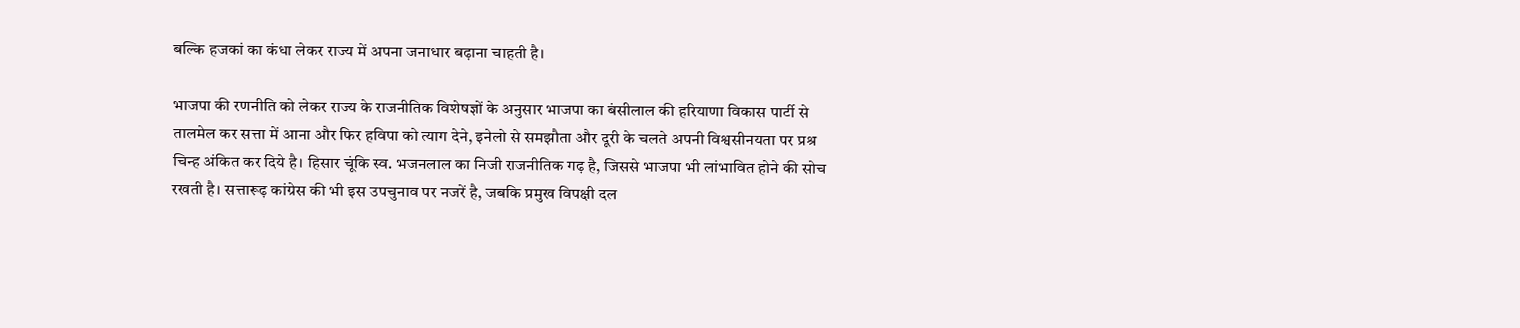बल्कि हजकां का कंधा लेकर राज्य में अपना जनाधार बढ़ाना चाहती है।

भाजपा की रणनीति को लेकर राज्य के राजनीतिक विशेषज्ञों के अनुसार भाजपा का बंसीलाल की हरियाणा विकास पार्टी से तालमेल कर सत्ता में आना और फिर हविपा को त्याग देने, इनेलो से समझौता और दूरी के चलते अपनी विश्वसीनयता पर प्रश्र चिन्ह अंकित कर दिये है। हिसार चूंकि स्व. भजनलाल का निजी राजनीतिक गढ़ है, जिससे भाजपा भी लांभावित होने की सोच रखती है। सत्तारूढ़ कांग्रेस की भी इस उपचुनाव पर नजरें है, जबकि प्रमुख विपक्षी दल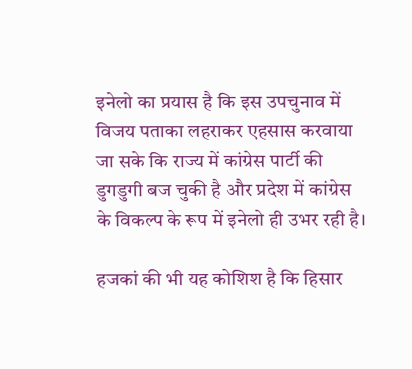इनेलो का प्रयास है कि इस उपचुनाव में विजय पताका लहराकर एहसास करवाया जा सके कि राज्य में कांग्रेस पार्टी की डुगडुगी बज चुकी है और प्रदेश में कांग्रेस के विकल्प के रूप में इनेलो ही उभर रही है।

हजकां की भी यह कोशिश है कि हिसार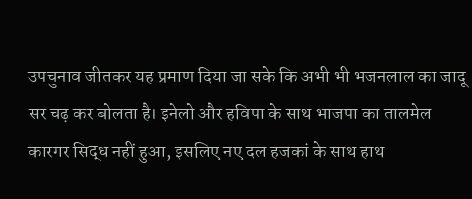उपचुनाव जीतकर यह प्रमाण दिया जा सके कि अभी भी भजनलाल का जादू सर चढ़ कर बोलता है। इनेलो और हविपा के साथ भाजपा का तालमेल कारगर सिद्ध नहीं हुआ, इसलिए नए दल हजकां के साथ हाथ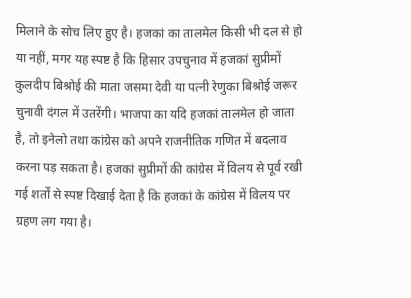मिलाने के सोच लिए हुए है। हजकां का तालमेल किसी भी दल से हो या नहीं, मगर यह स्पष्ट है कि हिसार उपचुनाव में हजकां सुप्रीमों कुलदीप बिश्रोई की माता जसमा देवी या पत्नी रेणुका बिश्रोई जरूर चुनावी दंगल में उतरेंगी। भाजपा का यदि हजकां तालमेल हो जाता है, तो इनेलो तथा कांग्रेस को अपने राजनीतिक गणित में बदलाव करना पड़ सकता है। हजकां सुप्रीमों की कांग्रेस में विलय से पूर्व रखी गई शर्तों से स्पष्ट दिखाई देता है कि हजकां के कांग्रेस में विलय पर ग्रहण लग गया है।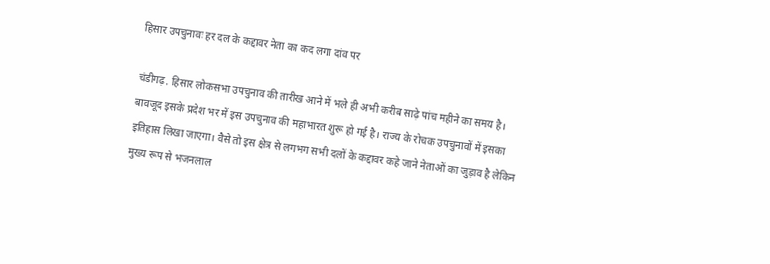हिसार उपचुनावः हर दल के कद्दावर नेता का कद लगा दांव पर

चंडीगढ़. हिसार लोकसभा उपचुनाव की तारीख आने में भले ही अभी करीब साढ़े पांच महीने का समय है। बावजूद इसके प्रदेश भर में इस उपचुनाव की महाभारत शुरू हो गई है। राज्य के रोचक उपचुनावों में इसका इतिहास लिखा जाएगा। वैसे तो इस क्षेत्र से लगभग सभी दलों के कद्दावर कहे जाने नेताओं का जुड़ाव है लेकिन मुख्य रूप से भजनलाल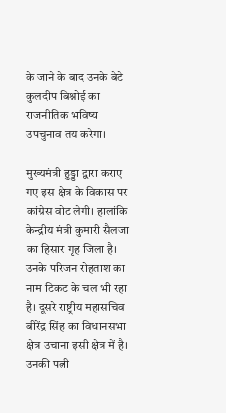के जाने के बाद उनके बेटे कुलदीप बिश्नोई का राजनीतिक भविष्य उपचुनाव तय करेगा।

मुख्यमंत्री हुड्डा द्वारा कराए गए इस क्षेत्र के विकास पर कांग्रेस वोट लेगी। हालांकि केन्द्रीय मंत्री कुमारी सैलजा का हिसार गृह जिला है। उनके परिजन रोहताश का नाम टिकट के चल भी रहा है। दूसरे राष्ट्रीय महासचिव बीरेंद्र सिंह का विधानसभा क्षेत्र उचाना इसी क्षेत्र में है। उनकी पत्नी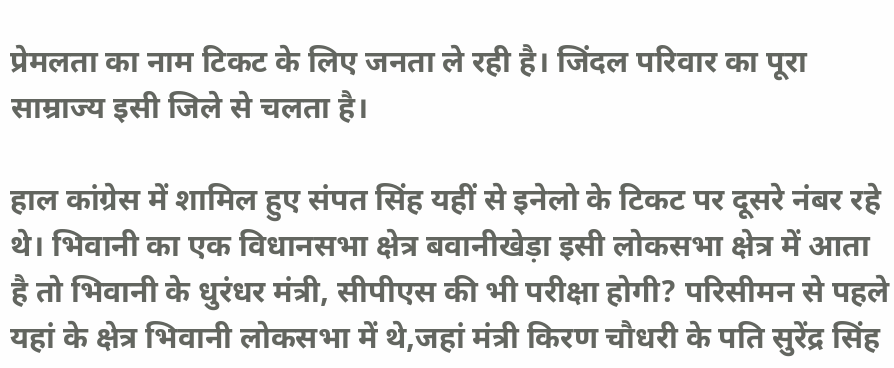प्रेमलता का नाम टिकट के लिए जनता ले रही है। जिंदल परिवार का पूरा साम्राज्य इसी जिले से चलता है।

हाल कांग्रेस में शामिल हुए संपत सिंह यहीं से इनेलो के टिकट पर दूसरे नंबर रहे थे। भिवानी का एक विधानसभा क्षेत्र बवानीखेड़ा इसी लोकसभा क्षेत्र में आता है तो भिवानी के धुरंधर मंत्री, सीपीएस की भी परीक्षा होगी? परिसीमन से पहले यहां के क्षेत्र भिवानी लोकसभा में थे,जहां मंत्री किरण चौधरी के पति सुरेंद्र सिंह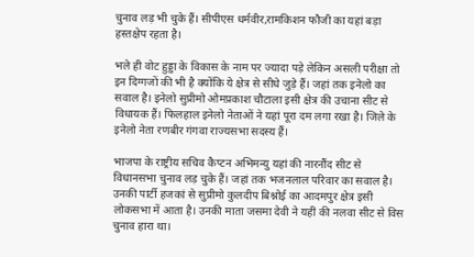चुनाव लड़ भी चुके हैं। सीपीएस धर्मवीर,रामकिशन फौजी का यहां बड़ा हस्तक्षेप रहता है।

भले ही वोट हुड्डा के विकास के नाम पर ज्यादा पड़े लेकिन असली परीक्षा तो इन दिग्गजों की भी है क्योंकि ये क्षेत्र से सीधे जुड़े हैं। जहां तक इनेलो का सवाल है। इनेलो सुप्रीमो ओमप्रकाश चौटाला इसी क्षेत्र की उचाना सीट से विधायक हैं। फिलहाल इनेलो नेताओं ने यहां पूरा दम लगा रखा है। जिले के इनेलो नेता रणबीर गंगवा राज्यसभा सदस्य हैं।

भाजपा के राष्ट्रीय सचिव कैप्टन अभिमन्यु यहां की नारनौंद सीट से विधानसभा चुनाव लड़ चुके हैं। जहां तक भजनलाल परिवार का सवाल है। उनकी पार्टी हजकां से सुप्रीमो कुलदीप बिश्नोई का आदमपुर क्षेत्र इसी लोकसभा में आता है। उनकी माता जसमा देवी ने यहीं की नलवा सीट से विस चुनाव हारा था।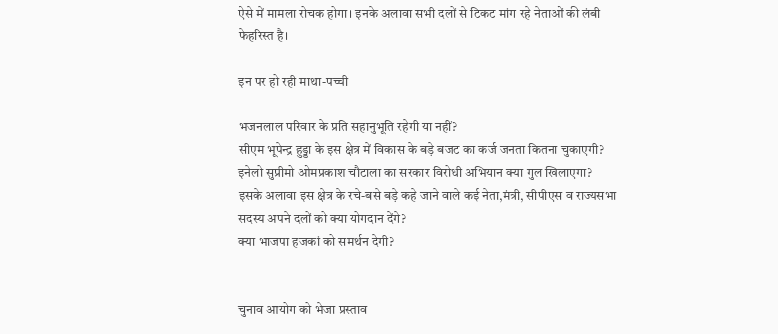ऐसे में मामला रोचक होगा। इनके अलावा सभी दलों से टिकट मांग रहे नेताओं की लंबी फेहरिस्त है।

इन पर हो रही माथा-पच्ची

भजनलाल परिवार के प्रति सहानुभूति रहेगी या नहीं?
सीएम भूपेन्द्र हुड्डा के इस क्षेत्र में विकास के बड़े बजट का कर्ज जनता कितना चुकाएगी?
इनेलो सुप्रीमो ओमप्रकाश चौटाला का सरकार विरोधी अभियान क्या गुल खिलाएगा?
इसके अलावा इस क्षेत्र के रचे-बसे बड़े कहे जाने वाले कई नेता,मंत्री, सीपीएस व राज्यसभा सदस्य अपने दलों को क्या योगदान देंगे?
क्या भाजपा हजकां को समर्थन देगी?


चुनाव आयोग को भेजा प्रस्ताव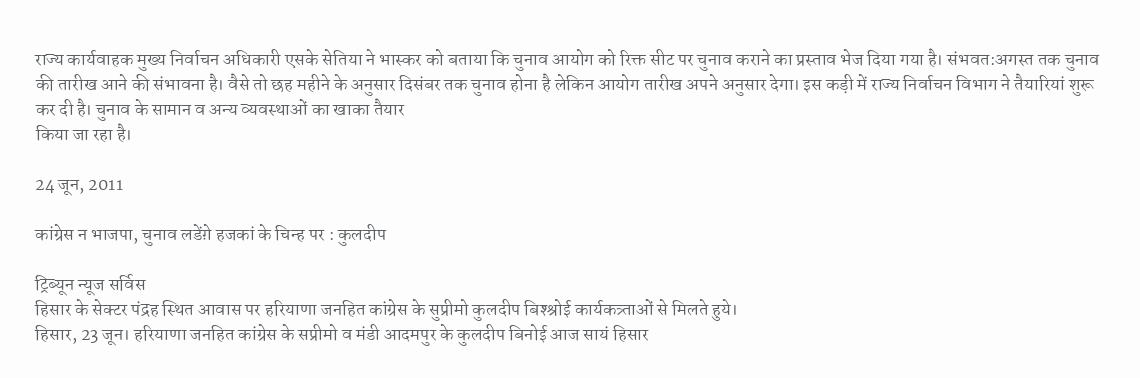राज्य कार्यवाहक मुख्य निर्वाचन अधिकारी एसके सेतिया ने भास्कर को बताया कि चुनाव आयोग को रिक्त सीट पर चुनाव कराने का प्रस्ताव भेज दिया गया है। संभवत:अगस्त तक चुनाव की तारीख आने की संभावना है। वैसे तो छह महीने के अनुसार दिसंबर तक चुनाव होना है लेकिन आयोग तारीख अपने अनुसार देगा। इस कड़ी में राज्य निर्वाचन विभाग ने तैयारियां शुरू कर दी है। चुनाव के सामान व अन्य व्यवस्थाओं का खाका तैयार
किया जा रहा है।

24 जून, 2011

कांग्रेस न भाजपा, चुनाव लडेंग़े हजकां के चिन्ह पर : कुलदीप

ट्रिब्यून न्यूज सर्विस
हिसार के सेक्टर पंद्रह स्थित आवास पर हरियाणा जनहित कांग्रेस के सुप्रीमो कुलदीप बिश्श्रोई कार्यकत्र्ताओं से मिलते हुये।
हिसार, 23 जून। हरियाणा जनहित कांग्रेस के सप्रीमो व मंडी आदमपुर के कुलदीप बिनोई आज सायं हिसार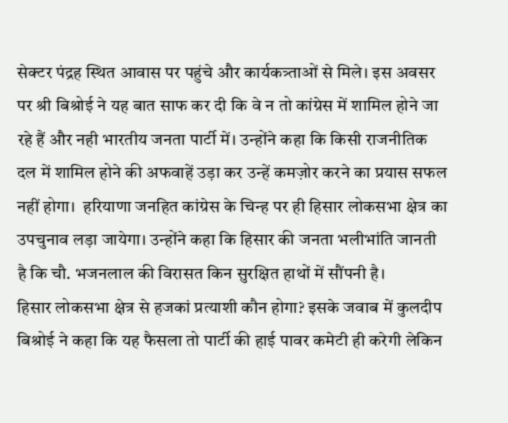सेक्टर पंद्रह स्थित आवास पर पहुंचे और कार्यकत्र्ताओं से मिले। इस अवसर पर श्री बिश्रोई ने यह बात साफ कर दी कि वे न तो कांग्रेस में शामिल होने जा रहे हैं और नही भारतीय जनता पार्टी में। उन्होंने कहा कि किसी राजनीतिक दल में शामिल होने की अफवाहें उड़ा कर उन्हें कमज़ोर करने का प्रयास सफल नहीं होगा।  हरियाणा जनहित कांग्रेस के चिन्ह पर ही हिसार लोकसभा क्षेत्र का उपचुनाव लड़ा जायेगा। उन्होंने कहा कि हिसार की जनता भलीभांति जानती है कि चौ. भजनलाल की विरासत किन सुरक्षित हाथों में सौंपनी है।
हिसार लोकसभा क्षेत्र से हजकां प्रत्याशी कौन होगा? इसके जवाब में कुलदीप बिश्रोई ने कहा कि यह फैसला तो पार्टी की हाई पावर कमेटी ही करेगी लेकिन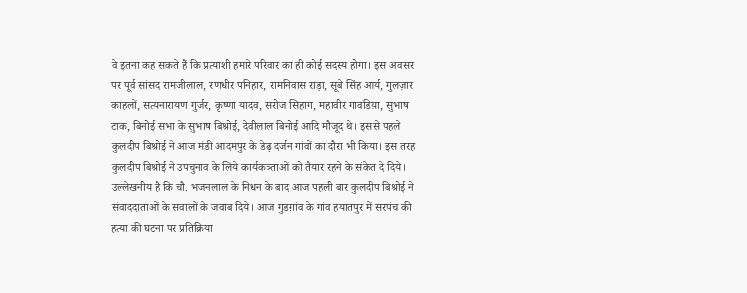वे इतना कह सकते हैं कि प्रत्याशी हमारे परिवार का ही कोई सदस्य होगा। इस अवसर पर पूर्व सांसद रामजीलाल, रणधीर पनिहार, रामनिवास राड़ा, सूबे सिंह आर्य, गुलज़ार काहलों, सत्यनारायण गुर्जर, कृष्णा यादव, सरोज सिहाग, महावीर गावडिय़ा, सुभाष टाक, बिनोई सभा के सुभाष बिश्रोई, देवीलाल बिनोई आदि मौजूद थे। इससे पहले कुलदीप बिश्रोई ने आज मंडी आदमपुर के डेढ़ दर्जन गांवों का दौरा भी किया। इस तरह कुलदीप बिश्रोई ने उपचुनाव के लिये कार्यकत्र्ताओं को तैयार रहने के संकेत दे दिये।
उल्लेखनीय है कि चौ. भजनलाल के निधन के बाद आज पहली बार कुलदीप बिश्रोई ने संवाददाताओं के सवालों के जवाब दिये। आज गुडग़ांव के गांव हयातपुर में सरपंच की हत्या की घटना पर प्रतिक्रिया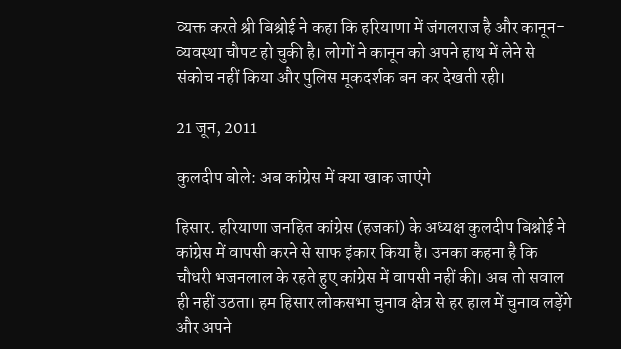व्यक्त करते श्री बिश्रोई ने कहा कि हरियाणा में जंगलराज है और कानून-व्यवस्था चौपट हो चुकी है। लोगों ने कानून को अपने हाथ में लेने से संकोच नहीं किया और पुलिस मूकदर्शक बन कर देखती रही।

21 जून, 2011

कुलदीप बोले: अब कांग्रेस में क्या खाक जाएंगे

हिसार. हरियाणा जनहित कांग्रेस (हजकां) के अध्यक्ष कुलदीप बिश्नोई ने कांग्रेस में वापसी करने से साफ इंकार किया है। उनका कहना है कि चौधरी भजनलाल के रहते हुए कांग्रेस में वापसी नहीं की। अब तो सवाल ही नहीं उठता। हम हिसार लोकसभा चुनाव क्षेत्र से हर हाल में चुनाव लड़ेंगे और अपने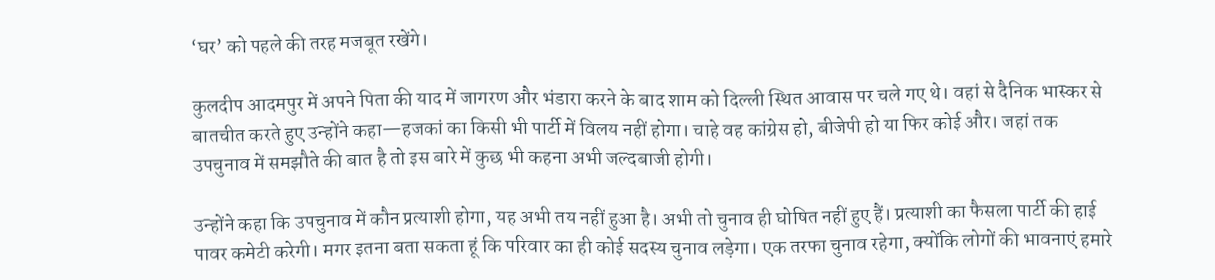‘घर’ को पहले की तरह मजबूत रखेंगे।

कुलदीप आदमपुर में अपने पिता की याद में जागरण और भंडारा करने के बाद शाम को दिल्ली स्थित आवास पर चले गए थे। वहां से दैनिक भास्कर से बातचीत करते हुए उन्होंने कहा—हजकां का किसी भी पार्टी में विलय नहीं होगा। चाहे वह कांग्रेस हो, बीजेपी हो या फिर कोई और। जहां तक उपचुनाव में समझौते की बात है तो इस बारे में कुछ भी कहना अभी जल्दबाजी होगी।

उन्होंने कहा कि उपचुनाव में कौन प्रत्याशी होगा, यह अभी तय नहीं हुआ है। अभी तो चुनाव ही घोषित नहीं हुए हैं। प्रत्याशी का फैसला पार्टी की हाई पावर कमेटी करेगी। मगर इतना बता सकता हूं कि परिवार का ही कोई सदस्य चुनाव लड़ेगा। एक तरफा चुनाव रहेगा, क्योंकि लोगों की भावनाएं हमारे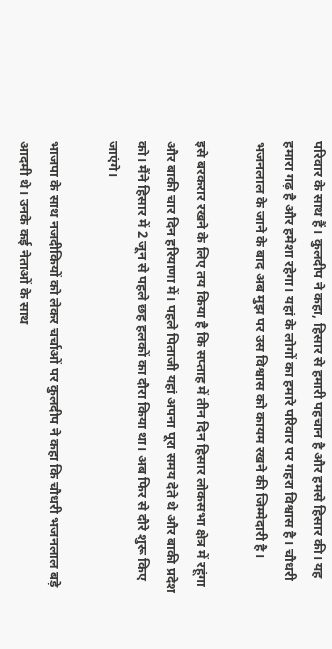परिवार के साथ हैं। कुलदीप ने कहा, हिसार से हमारी पहचान है और हमसे हिसार की। यह हमारा गढ़ है और हमेशा रहेगा। यहां के लोगों का हमारे परिवार पर गहरा विश्वास है। चौधरी भजनलाल के जाने के बाद अब मुझ पर उस विश्वास को कायम रखने की जिम्मेदारी है।

इसे बरकरार रखने के लिए तय किया है कि सप्ताह में तीन दिन हिसार लोकसभा क्षेत्र में रहूंगा और बाकी चार दिन हरियाणा में। पहले पिताजी यहां अपना पूरा समय देते थे और बाकी प्रदेश को। मैंने हिसार में 2 जून से पहले छह हलकों का दौरा किया था। अब फिर से दौरे शुरू किए जाएंगे।

भाजपा के साथ नजदीकियों को लेकर चर्चाओं पर कुलदीप ने कहा कि चौधरी भजनलाल बड़े आदमी थे। उनके कई नेताओं के साथ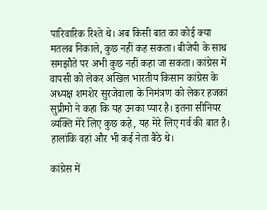पारिवारिक रिश्ते थे। अब किसी बात का कोई क्या मतलब निकाले, कुछ नहीं कह सकता। बीजेपी के साथ समझौते पर अभी कुछ नहीं कहा जा सकता। कांग्रेस में वापसी को लेकर अखिल भारतीय किसान कांग्रेस के अध्यक्ष शमशेर सुरजेवाला के निमंत्रण को लेकर हजकां सुप्रीमो ने कहा कि यह उनका प्यार है। इतना सीनियर व्यक्ति मेरे लिए कुछ कहे, यह मेरे लिए गर्व की बात है। हालांकि वहां और भी कई नेता बैठे थे।

कांग्रेस में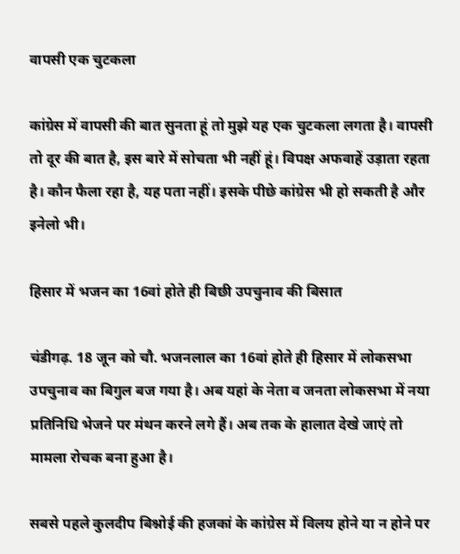वापसी एक चुटकला

कांग्रेस में वापसी की बात सुनता हूं तो मुझे यह एक चुटकला लगता है। वापसी तो दूर की बात है, इस बारे में सोचता भी नहीं हूं। विपक्ष अफवाहें उड़ाता रहता है। कौन फैला रहा है, यह पता नहीं। इसके पीछे कांग्रेस भी हो सकती है और इनेलो भी।

हिसार में भजन का 16वां होते ही बिछी उपचुनाव की बिसात

चंडीगढ़. 18 जून को चौ. भजनलाल का 16वां होते ही हिसार में लोकसभा उपचुनाव का बिगुल बज गया है। अब यहां के नेता व जनता लोकसभा में नया प्रतिनिधि भेजने पर मंथन करने लगे हैं। अब तक के हालात देखे जाएं तो मामला रोचक बना हुआ है।

सबसे पहले कुलदीप बिश्नोई की हजकां के कांग्रेस में विलय होने या न होने पर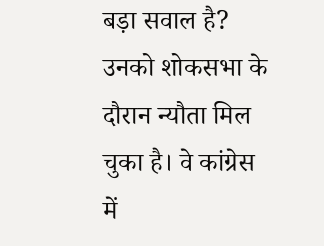बड़ा सवाल है? उनको शोकसभा के दौरान न्यौता मिल चुका है। वे कांग्रेस में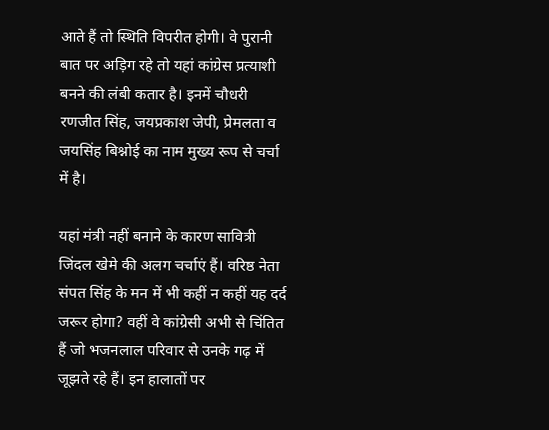आते हैं तो स्थिति विपरीत होगी। वे पुरानी बात पर अड़िग रहे तो यहां कांग्रेस प्रत्याशी बनने की लंबी कतार है। इनमें चौधरी रणजीत सिंह, जयप्रकाश जेपी, प्रेमलता व जयसिंह बिश्नोई का नाम मुख्य रूप से चर्चा में है।

यहां मंत्री नहीं बनाने के कारण सावित्री जिंदल खेमे की अलग चर्चाएं हैं। वरिष्ठ नेता संपत सिंह के मन में भी कहीं न कहीं यह दर्द जरूर होगा? वहीं वे कांग्रेसी अभी से चिंतित हैं जो भजनलाल परिवार से उनके गढ़ में जूझते रहे हैं। इन हालातों पर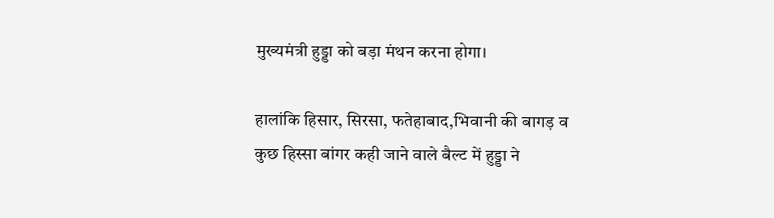मुख्यमंत्री हुड्डा को बड़ा मंथन करना होगा।

हालांकि हिसार, सिरसा, फतेहाबाद,भिवानी की बागड़ व कुछ हिस्सा बांगर कही जाने वाले बैल्ट में हुड्डा ने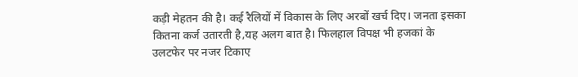कड़ी मेहतन की है। कई रैलियों में विकास के लिए अरबों खर्च दिए। जनता इसका कितना कर्ज उतारती है,यह अलग बात है। फिलहाल विपक्ष भी हजकां के उलटफेर पर नजर टिकाए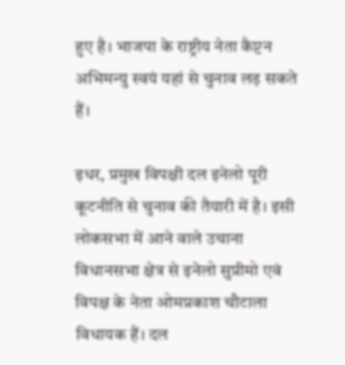हुए है। भाजपा के राष्ट्रीय नेता कैप्टन अभिमन्यु स्वयं यहां से चुनाव लड़ सकते हैं।

इधर, प्रमुख विपक्षी दल इनेलो पूरी कूटनीति से चुनाव की तैयारी में है। इसी लोकसभा में आने वाले उचाना विधानसभा क्षेत्र से इनेलो सुप्रीमो एवं विपक्ष के नेता ओमप्रकाश चौटाला विधायक हैं। दल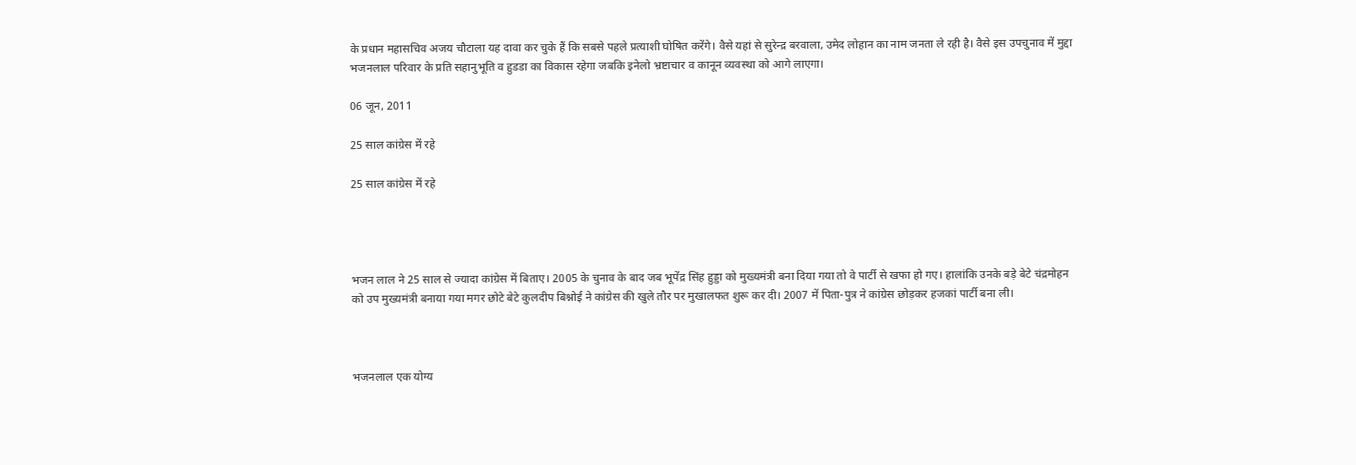के प्रधान महासचिव अजय चौटाला यह दावा कर चुके हैं कि सबसे पहले प्रत्याशी घोषित करेंगे। वैसे यहां से सुरेन्द्र बरवाला, उमेद लोहान का नाम जनता ले रही है। वैसे इस उपचुनाव में मुद्दा भजनलाल परिवार के प्रति सहानुभूति व हुडडा का विकास रहेगा जबकि इनेलो भ्रष्टाचार व कानून व्यवस्था को आगे लाएगा।

06 जून, 2011

25 साल कांग्रेस में रहे

25 साल कांग्रेस में रहे




भजन लाल ने 25 साल से ज्यादा कांग्रेस में बिताए। 2005 के चुनाव के बाद जब भूपेंद्र सिंह हुड्डा को मुख्यमंत्री बना दिया गया तो वे पार्टी से खफा हो गए। हालांकि उनके बड़े बेटे चंद्रमोहन को उप मुख्यमंत्री बनाया गया मगर छोटे बेटे कुलदीप बिश्नोई ने कांग्रेस की खुले तौर पर मुखालफत शुरू कर दी। 2007 में पिता-पुत्र ने कांग्रेस छोड़कर हजकां पार्टी बना ली।



भजनलाल एक योग्य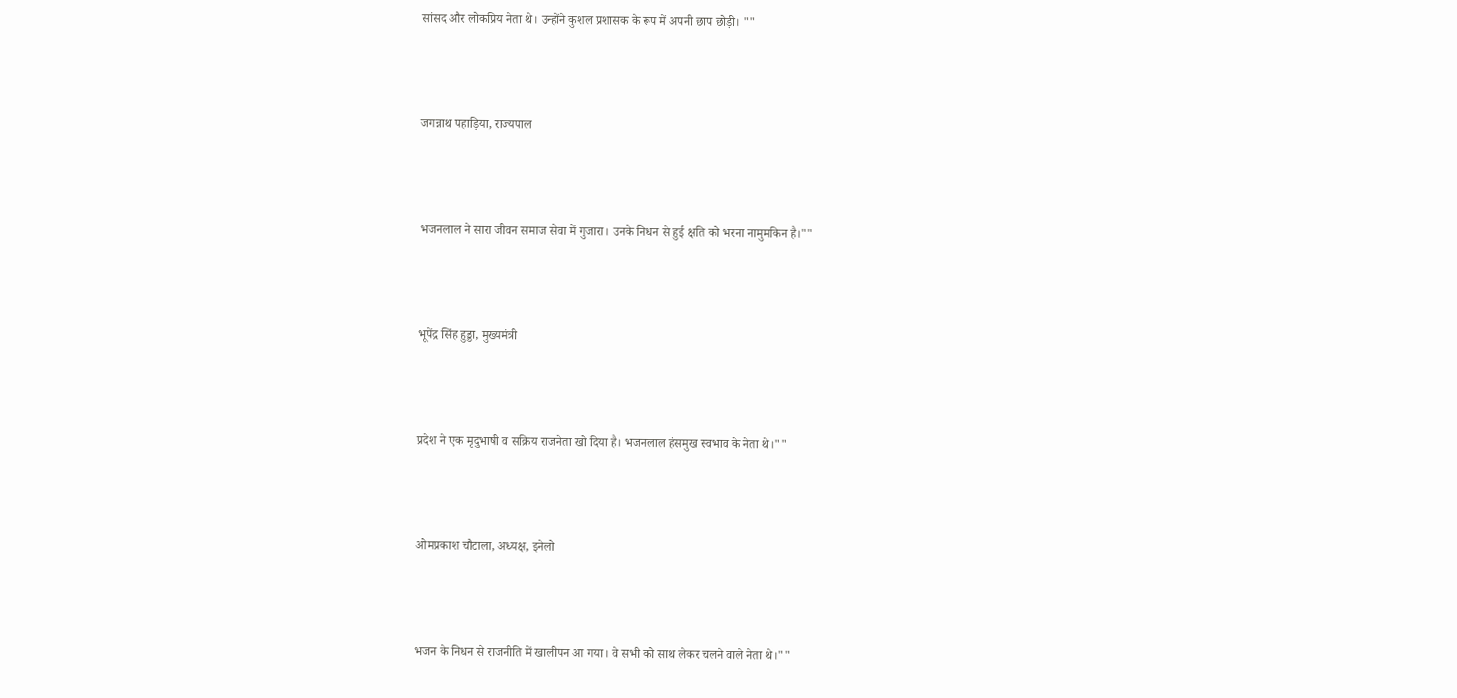सांसद और लोकप्रिय नेता थे। उन्होंने कुशल प्रशासक के रूप में अपनी छाप छोड़ी। ""



जगन्नाथ पहाड़िया, राज्यपाल



भजनलाल ने सारा जीवन समाज सेवा में गुजारा। उनके निधन से हुई क्षति को भरना नामुमकिन है।""



भूपेंद्र सिंह हुड्डा, मुख्यमंत्री



प्रदेश ने एक मृदुभाषी व सक्रिय राजनेता खो दिया है। भजनलाल हंसमुख स्वभाव के नेता थे।""



ओमप्रकाश चौटाला, अध्यक्ष, इनेलो



भजन के निधन से राजनीति में खालीपन आ गया। वे सभी को साथ लेकर चलने वाले नेता थे।""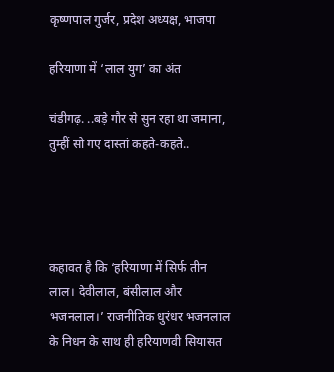कृष्णपाल गुर्जर, प्रदेश अध्यक्ष, भाजपा

हरियाणा में ‘लाल युग’ का अंत

चंडीगढ़. ..बड़े गौर से सुन रहा था जमाना, तुम्हीं सो गए दास्तां कहते-कहते..




कहावत है कि ‘हरियाणा में सिर्फ तीन लाल। देवीलाल, बंसीलाल और भजनलाल।’ राजनीतिक धुरंधर भजनलाल के निधन के साथ ही हरियाणवी सियासत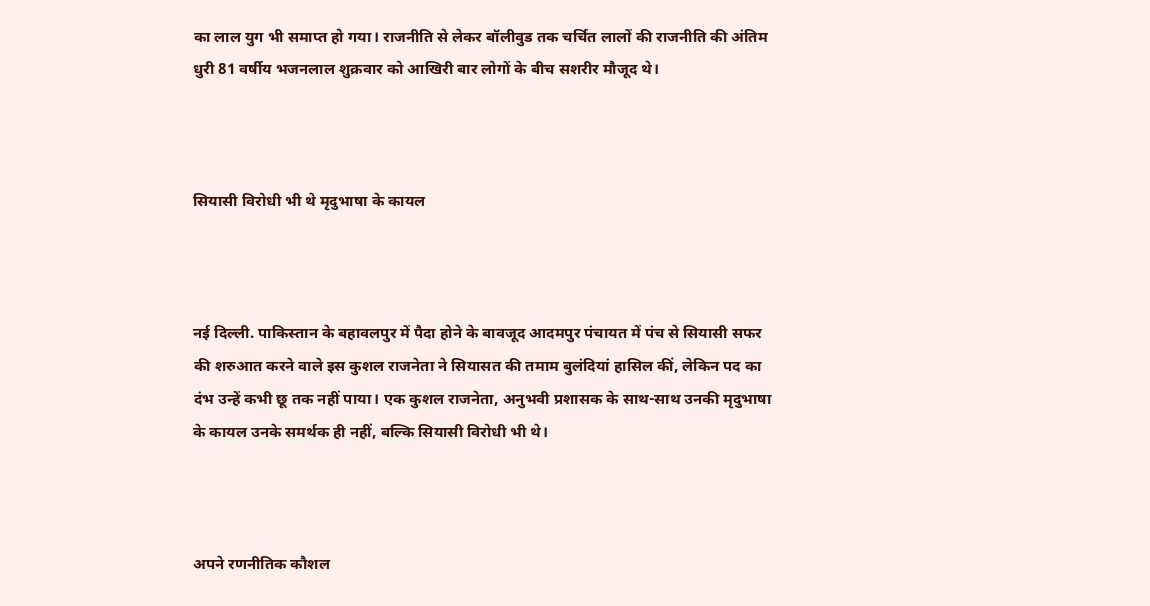का लाल युग भी समाप्त हो गया। राजनीति से लेकर बॉलीवुड तक चर्चित लालों की राजनीति की अंतिम धुरी 81 वर्षीय भजनलाल शुक्रवार को आखिरी बार लोगों के बीच सशरीर मौजूद थे।



सियासी विरोधी भी थे मृदुभाषा के कायल



नई दिल्ली. पाकिस्तान के बहावलपुर में पैदा होने के बावजूद आदमपुर पंचायत में पंच से सियासी सफर की शरुआत करने वाले इस कुशल राजनेता ने सियासत की तमाम बुलंदियां हासिल कीं, लेकिन पद का दंभ उन्हें कभी छू तक नहीं पाया। एक कुशल राजनेता, अनुभवी प्रशासक के साथ-साथ उनकी मृदुभाषा के कायल उनके समर्थक ही नहीं, बल्कि सियासी विरोधी भी थे।



अपने रणनीतिक कौशल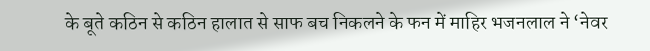के बूते कठिन से कठिन हालात से साफ बच निकलने के फन में माहिर भजनलाल ने ‘नेवर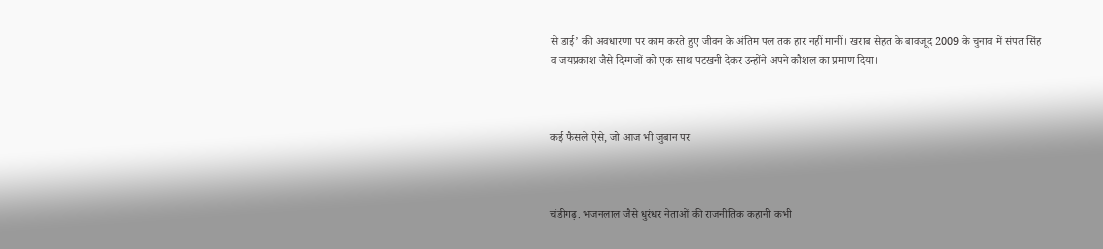से डाई’ की अवधारणा पर काम करते हुए जीवन के अंतिम पल तक हार नहीं मानीं। खराब सेहत के बावजूद 2009 के चुनाव में संपत सिंह व जयप्रकाश जैसे दिग्गजों को एक साथ पटखनी देकर उन्होंने अपने कौशल का प्रमाण दिया।



कई फैसले ऐसे, जो आज भी जुबान पर



चंडीगढ़. भजनलाल जैसे धुरंधर नेताओं की राजनीतिक कहानी कभी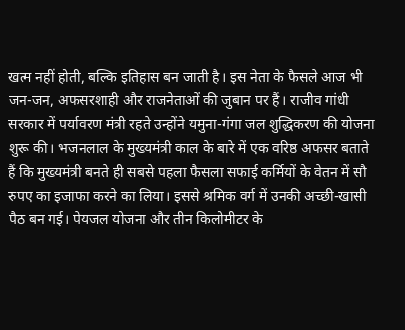खत्म नहीं होती, बल्कि इतिहास बन जाती है। इस नेता के फैसले आज भी जन-जन, अफसरशाही और राजनेताओं की जुबान पर हैं। राजीव गांधी सरकार में पर्यावरण मंत्री रहते उन्होंने यमुना-गंगा जल शुद्धिकरण की योजना शुरू की। भजनलाल के मुख्यमंत्री काल के बारे में एक वरिष्ठ अफसर बताते हैं कि मुख्यमंत्री बनते ही सबसे पहला फैसला सफाई कर्मियों के वेतन में सौ रुपए का इजाफा करने का लिया। इससे श्रमिक वर्ग में उनकी अच्छी-खासी पैठ बन गई। पेयजल योजना और तीन किलोमीटर के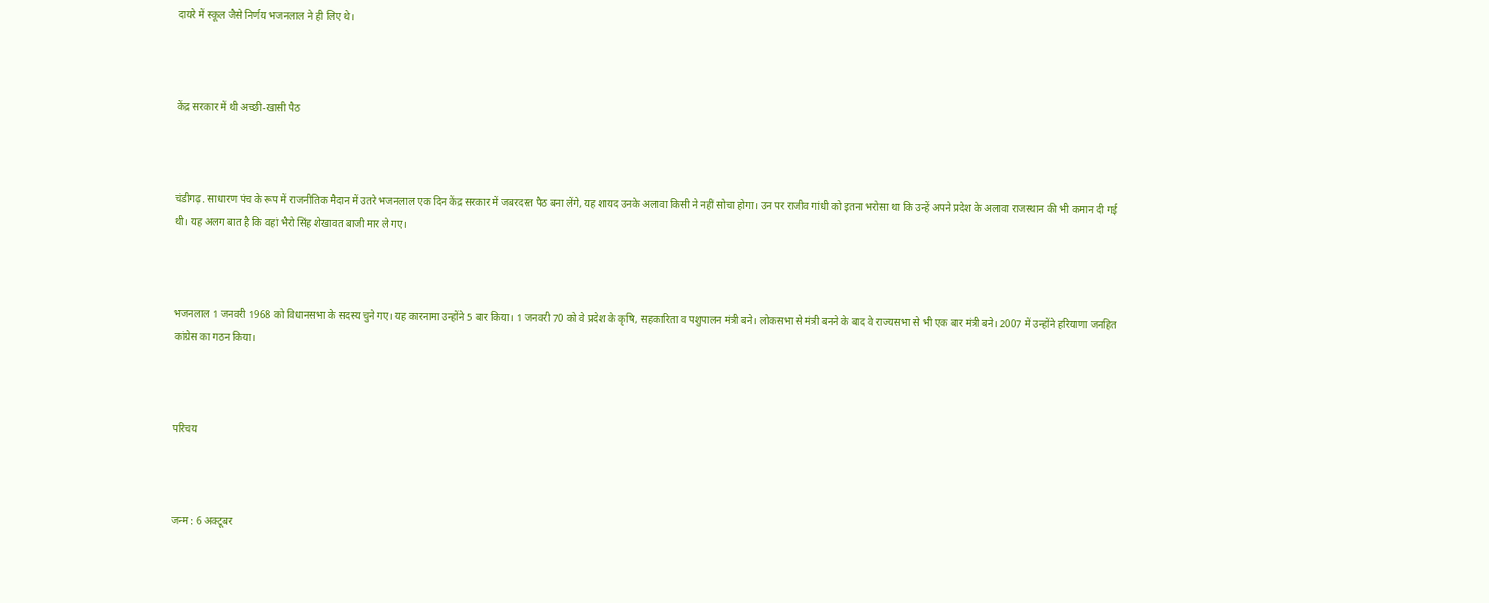दायरे में स्कूल जैसे निर्णय भजनलाल ने ही लिए थे।



केंद्र सरकार में थी अच्छी-खासी पैठ



चंडीगढ़. साधारण पंच के रूप में राजनीतिक मैदान में उतरे भजनलाल एक दिन केंद्र सरकार में जबरदस्त पैठ बना लेंगे, यह शायद उनके अलावा किसी ने नहीं सोचा होगा। उन पर राजीव गांधी को इतना भरोसा था कि उन्हें अपने प्रदेश के अलावा राजस्थान की भी कमान दी गई थी। यह अलग बात है कि वहां भैरो सिंह शेखावत बाजी मार ले गए।



भजनलाल 1 जनवरी 1968 को विधानसभा के सदस्य चुने गए। यह कारनामा उन्होंने 5 बार किया। 1 जनवरी 70 को वे प्रदेश के कृषि, सहकारिता व पशुपालन मंत्री बने। लोकसभा से मंत्री बनने के बाद वे राज्यसभा से भी एक बार मंत्री बने। 2007 में उन्होंने हरियाणा जनहित कांग्रेस का गठन किया।



परिचय



जन्म : 6 अक्टूबर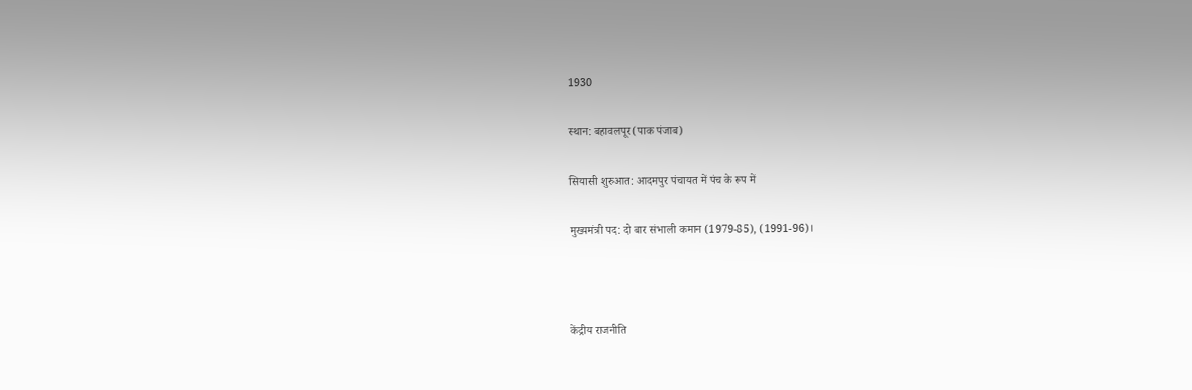1930

स्थान: बहावलपूर (पाक पंजाब)

सियासी शुरुआत: आदमपुर पंचायत में पंच के रूप में

मुख्यमंत्री पद: दो बार संभाली कमान (1979-85), (1991-96)।



केंद्रीय राजनीति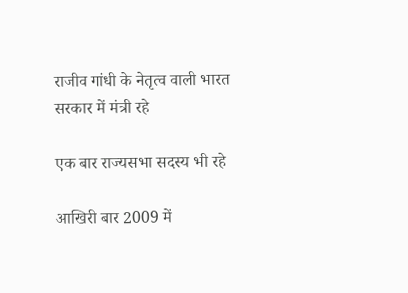राजीव गांधी के नेतृत्व वाली भारत सरकार में मंत्री रहे

एक बार राज्यसभा सदस्य भी रहे

आखिरी बार 2009 में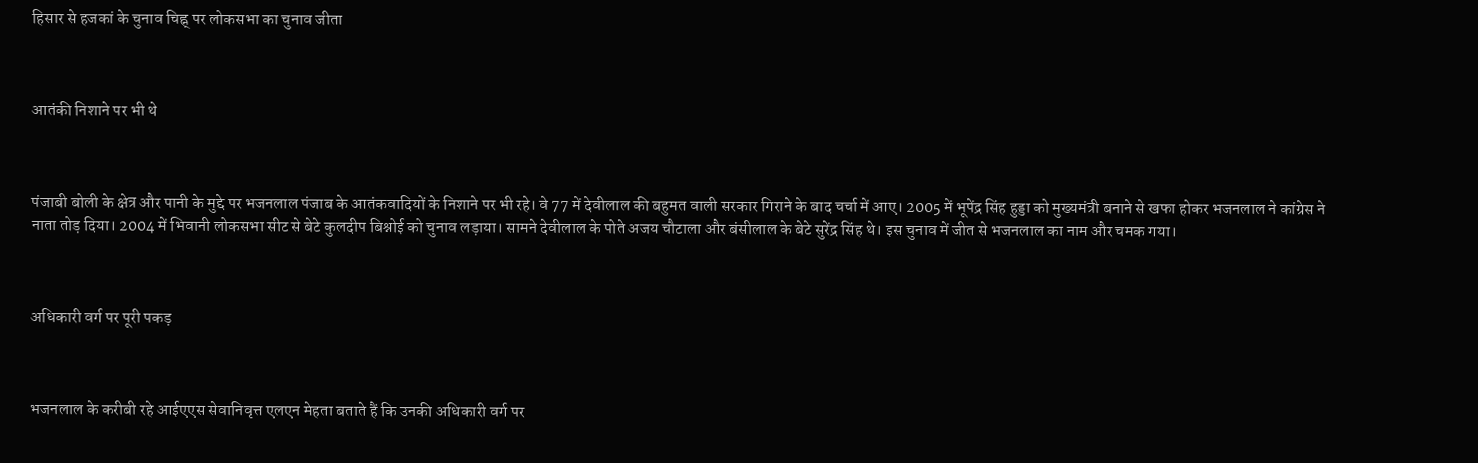हिसार से हजकां के चुनाव चिह्न् पर लोकसभा का चुनाव जीता



आतंकी निशाने पर भी थे



पंजाबी बोली के क्षेत्र और पानी के मुद्दे पर भजनलाल पंजाब के आतंकवादियों के निशाने पर भी रहे। वे 77 में देवीलाल की बहुमत वाली सरकार गिराने के बाद चर्चा में आए। 2005 में भूपेंद्र सिंह हुड्डा को मुख्यमंत्री बनाने से खफा होकर भजनलाल ने कांग्रेस ने नाता तोड़ दिया। 2004 में भिवानी लोकसभा सीट से बेटे कुलदीप बिश्नोई को चुनाव लड़ाया। सामने देवीलाल के पोते अजय चौटाला और बंसीलाल के बेटे सुरेंद्र सिंह थे। इस चुनाव में जीत से भजनलाल का नाम और चमक गया।



अधिकारी वर्ग पर पूरी पकड़



भजनलाल के करीबी रहे आईएएस सेवानिवृत्त एलएन मेहता बताते हैं कि उनकी अधिकारी वर्ग पर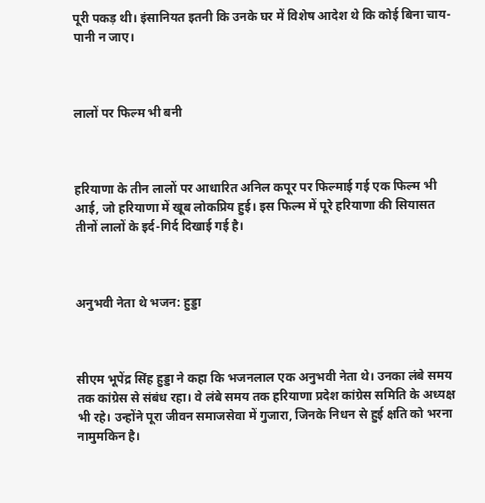पूरी पकड़ थी। इंसानियत इतनी कि उनके घर में विशेष आदेश थे कि कोई बिना चाय-पानी न जाए।



लालों पर फिल्म भी बनी



हरियाणा के तीन लालों पर आधारित अनिल कपूर पर फिल्माई गई एक फिल्म भी आई, जो हरियाणा में खूब लोकप्रिय हुई। इस फिल्म में पूरे हरियाणा की सियासत तीनों लालों के इर्द-गिर्द दिखाई गई है।



अनुभवी नेता थे भजन: हुड्डा



सीएम भूपेंद्र सिंह हुड्डा ने कहा कि भजनलाल एक अनुभवी नेता थे। उनका लंबे समय तक कांग्रेस से संबंध रहा। वे लंबे समय तक हरियाणा प्रदेश कांग्रेस समिति के अध्यक्ष भी रहे। उन्होंने पूरा जीवन समाजसेवा में गुजारा, जिनके निधन से हुई क्षति को भरना नामुमकिन है।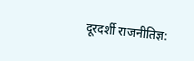दूरदर्शी राजनीतिज्ञ: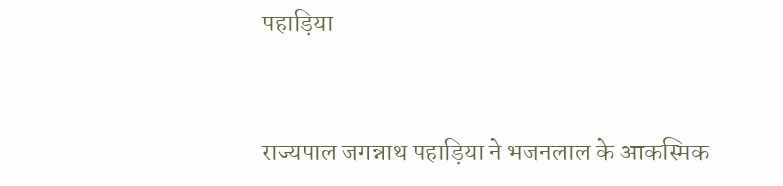पहाड़िया



राज्यपाल जगन्नाथ पहाड़िया ने भजनलाल के आकस्मिक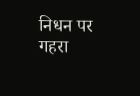निधन पर गहरा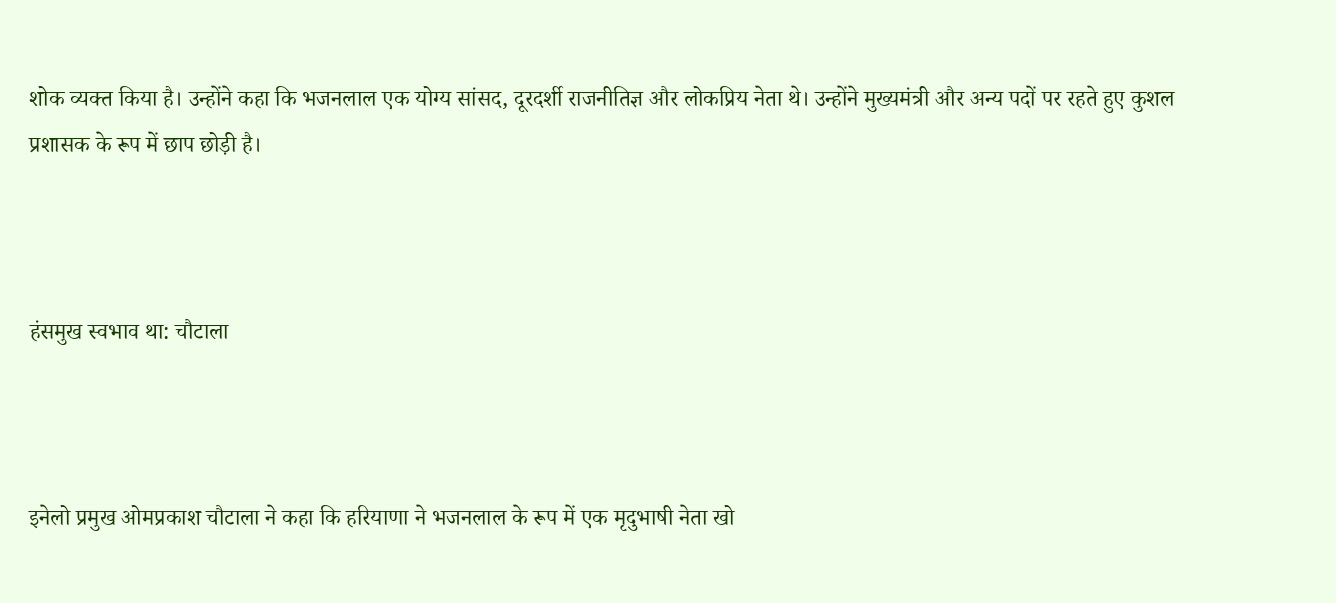शोक व्यक्त किया है। उन्होंने कहा कि भजनलाल एक योग्य सांसद, दूरदर्शी राजनीतिज्ञ और लोकप्रिय नेता थे। उन्होंने मुख्यमंत्री और अन्य पदों पर रहते हुए कुशल प्रशासक के रूप में छाप छोड़ी है।



हंसमुख स्वभाव था: चौटाला



इनेलो प्रमुख ओमप्रकाश चौटाला ने कहा कि हरियाणा ने भजनलाल के रूप में एक मृदुभाषी नेता खो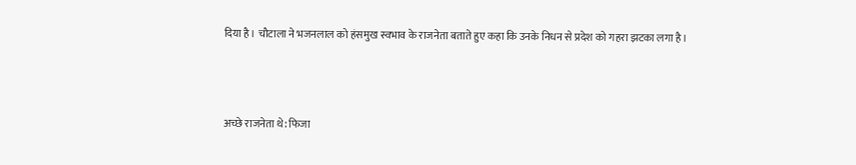दिया है। चौटाला ने भजनलाल को हंसमुख स्वभाव के राजनेता बताते हुए कहा कि उनके निधन से प्रदेश को गहरा झटका लगा है।



अच्छे राजनेता थे: फिजा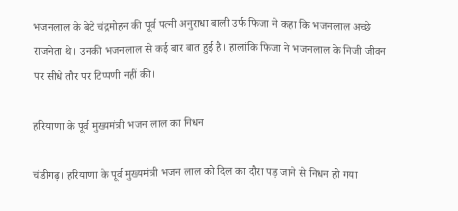भजनलाल के बेटे चंद्रमोहन की पूर्व पत्नी अनुराधा बाली उर्फ फिजा ने कहा कि भजनलाल अच्छे राजनेता थे। उनकी भजनलाल से कई बार बात हुई है। हालांकि फिजा ने भजनलाल के निजी जीवन पर सीधे तौर पर टिप्पणी नहीं की।

हरियाणा के पूर्व मुख्यमंत्री भजन लाल का निधन

चंडीगढ़। हरियाणा के पूर्व मुख्यमंत्री भजन लाल को दिल का दौरा पड़ जाने से निधन हो गया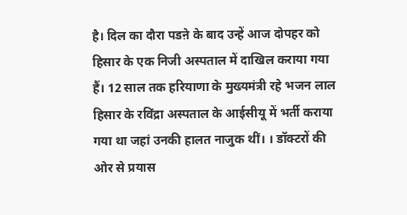है। दिल का दौरा पडऩे के बाद उन्हें आज दोपहर को हिसार के एक निजी अस्पताल में दाखिल कराया गया हैं। 12 साल तक हरियाणा के मुख्यमंत्री रहे भजन लाल हिसार के रविंद्रा अस्पताल के आईसीयू में भर्ती कराया गया था जहां उनकी हालत नाजुक थीं। । डॉक्टरों की ओर से प्रयास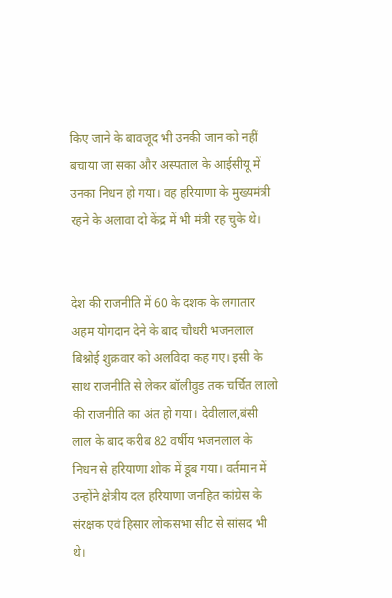किए जाने के बावजूद भी उनकी जान को नहीं बचाया जा सका और अस्पताल के आईसीयू में उनका निधन हो गया। वह हरियाणा के मुख्यमंत्री रहने के अलावा दो केंद्र में भी मंत्री रह चुके थे।


देश की राजनीति में 60 के दशक के लगातार अहम योगदान देने के बाद चौधरी भजनलाल बिश्नोई शुक्रवार को अलविदा कह गए। इसी के साथ राजनीति से लेकर बॉलीवुड तक चर्चित लालो की राजनीति का अंत हो गया। देवीलाल,बंसी लाल के बाद करीब 82 वर्षीय भजनलाल के निधन से हरियाणा शोक में डूब गया। वर्तमान में उन्होंने क्षेत्रीय दल हरियाणा जनहित कांग्रेस के संरक्षक एवं हिसार लोकसभा सीट से सांसद भी थे।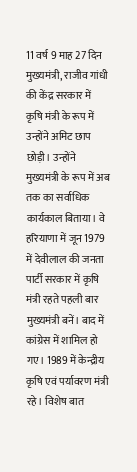11 वर्ष 9 माह 27 दिन मुख्यमंत्री, राजीव गांधी की केंद्र सरकार में कृषि मंत्री के रूप में उन्होंने अमिट छाप छोड़ी। उन्होंने मुख्यमंत्री के रूप में अब तक का सर्वाधिक कार्यकाल बिताया। वे हरियाणा में जून 1979 में देवीलाल की जनता पार्टी सरकार में कृषि मंत्री रहते पहली बार मुख्यमंत्री बनें। बाद में कांग्रेस में शामिल हो गए। 1989 में केन्द्रीय कृषि एवं पर्यावरण मंत्री रहे। विशेष बात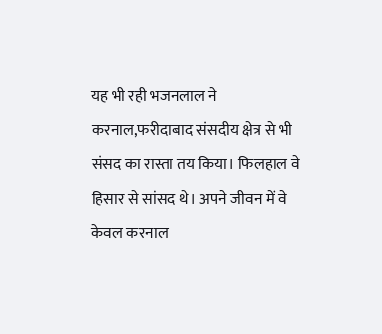यह भी रही भजनलाल ने करनाल,फरीदाबाद संसदीय क्षेत्र से भी संसद का रास्ता तय किया। फिलहाल वे हिसार से सांसद थे। अपने जीवन में वे केवल करनाल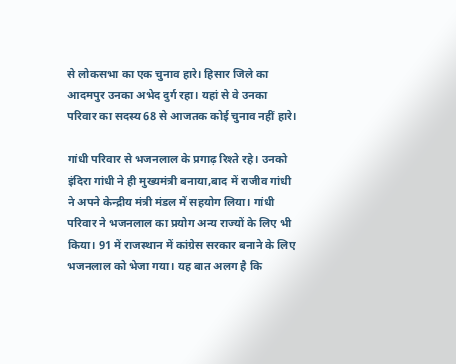से लोकसभा का एक चुनाव हारे। हिसार जिले का आदमपुर उनका अभेद दुर्ग रहा। यहां से वे उनका परिवार का सदस्य 68 से आजतक कोई चुनाव नहीं हारे।

गांधी परिवार से भजनलाल के प्रगाढ़ रिश्ते रहे। उनको इंदिरा गांधी ने ही मुख्यमंत्री बनाया,बाद में राजीव गांधी ने अपने केन्द्रीय मंत्री मंडल में सहयोग लिया। गांधी परिवार ने भजनलाल का प्रयोग अन्य राज्यों के लिए भी किया। 91 में राजस्थान में कांग्रेस सरकार बनाने के लिए भजनलाल को भेजा गया। यह बात अलग है कि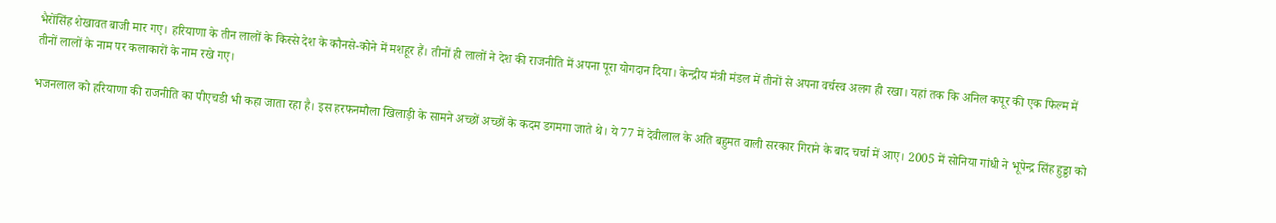भैरोंसिंह शेखावत बाजी मार गए। हरियाणा के तीन लालों के किस्से देश के कौनसे-कोने में मशहूर हैं। तीनों ही लालों ने देश की राजनीति में अपना पूरा योगदान दिया। केन्द्रीय मंत्री मंडल में तीनों से अपना वर्चस्व अलग ही रखा। यहां तक कि अनिल कपूर की एक फिल्म में तीनों लालों के नाम पर कलाकारों के नाम रखे गए।

भजनलाल को हरियाणा की राजनीति का पीएचडी भी कहा जाता रहा है। इस हरफनमौला खिलाड़ी के सामने अच्छों अच्छों के कदम डगमगा जाते थे। ये 77 में देवीलाल के अति बहुमत वाली सरकार गिराने के बाद चर्चा में आए। 2005 में सोनिया गांधी ने भूपेन्द्र सिंह हुड्डा को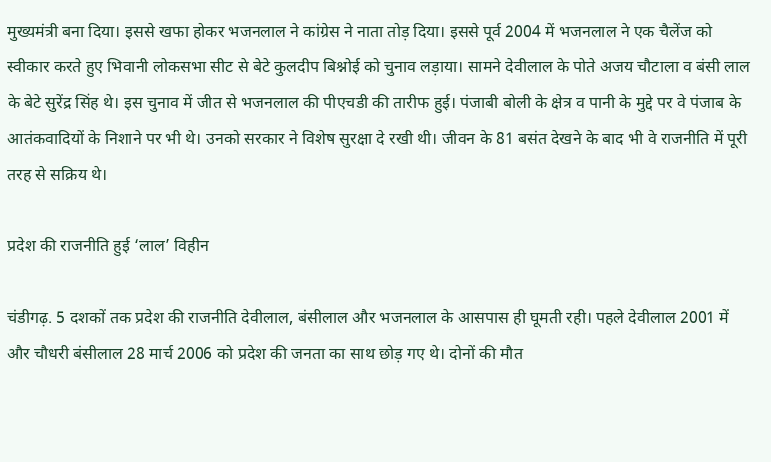मुख्यमंत्री बना दिया। इससे खफा होकर भजनलाल ने कांग्रेस ने नाता तोड़ दिया। इससे पूर्व 2004 में भजनलाल ने एक चैलेंज को स्वीकार करते हुए भिवानी लोकसभा सीट से बेटे कुलदीप बिश्नोई को चुनाव लड़ाया। सामने देवीलाल के पोते अजय चौटाला व बंसी लाल के बेटे सुरेंद्र सिंह थे। इस चुनाव में जीत से भजनलाल की पीएचडी की तारीफ हुई। पंजाबी बोली के क्षेत्र व पानी के मुद्दे पर वे पंजाब के आतंकवादियों के निशाने पर भी थे। उनको सरकार ने विशेष सुरक्षा दे रखी थी। जीवन के 81 बसंत देखने के बाद भी वे राजनीति में पूरी तरह से सक्रिय थे।

प्रदेश की राजनीति हुई ‘लाल’ विहीन

चंडीगढ़. 5 दशकों तक प्रदेश की राजनीति देवीलाल, बंसीलाल और भजनलाल के आसपास ही घूमती रही। पहले देवीलाल 2001 में और चौधरी बंसीलाल 28 मार्च 2006 को प्रदेश की जनता का साथ छोड़ गए थे। दोनों की मौत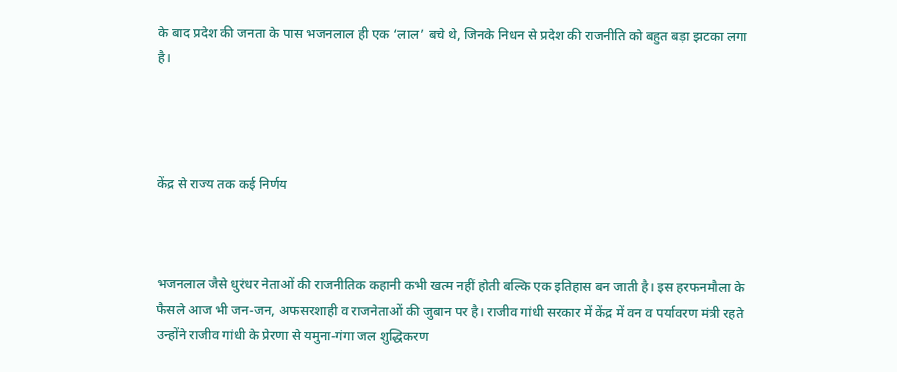के बाद प्रदेश की जनता के पास भजनलाल ही एक ‘लाल’ बचे थे, जिनके निधन से प्रदेश की राजनीति को बहुत बड़ा झटका लगा है।




केंद्र से राज्य तक कई निर्णय



भजनलाल जैसे धुरंधर नेताओं की राजनीतिक कहानी कभी खत्म नहीं होती बल्कि एक इतिहास बन जाती है। इस हरफनमौला के फैसले आज भी जन-जन, अफसरशाही व राजनेताओं की जुबान पर है। राजीव गांधी सरकार में केंद्र में वन व पर्यावरण मंत्री रहते उन्होंने राजीव गांधी के प्रेरणा से यमुना-गंगा जल शुद्धिकरण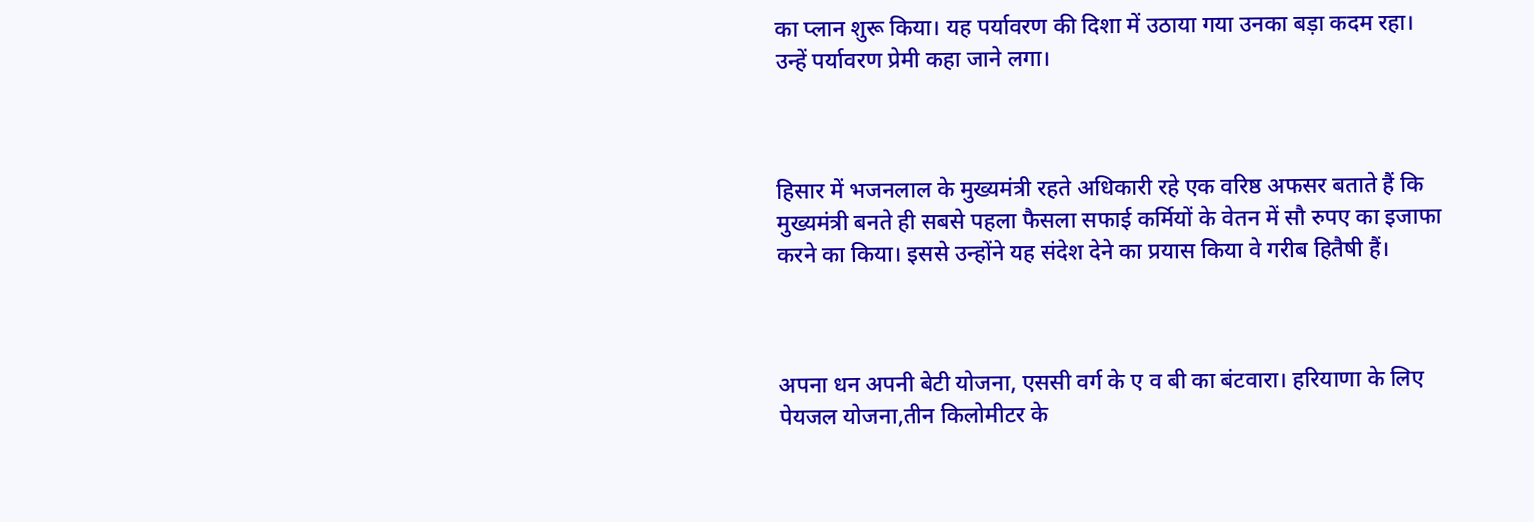का प्लान शुरू किया। यह पर्यावरण की दिशा में उठाया गया उनका बड़ा कदम रहा। उन्हें पर्यावरण प्रेमी कहा जाने लगा।



हिसार में भजनलाल के मुख्यमंत्री रहते अधिकारी रहे एक वरिष्ठ अफसर बताते हैं कि मुख्यमंत्री बनते ही सबसे पहला फैसला सफाई कर्मियों के वेतन में सौ रुपए का इजाफा करने का किया। इससे उन्होंने यह संदेश देने का प्रयास किया वे गरीब हितैषी हैं।



अपना धन अपनी बेटी योजना, एससी वर्ग के ए व बी का बंटवारा। हरियाणा के लिए पेयजल योजना,तीन किलोमीटर के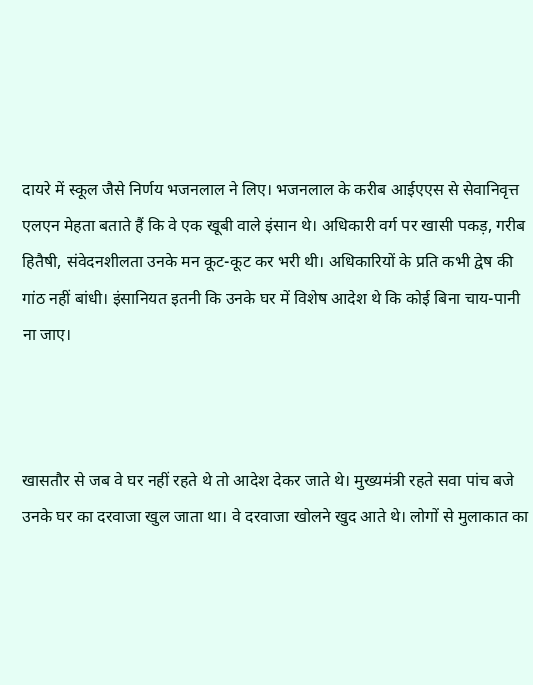दायरे में स्कूल जैसे निर्णय भजनलाल ने लिए। भजनलाल के करीब आईएएस से सेवानिवृत्त एलएन मेहता बताते हैं कि वे एक खूबी वाले इंसान थे। अधिकारी वर्ग पर खासी पकड़, गरीब हितैषी, संवेदनशीलता उनके मन कूट-कूट कर भरी थी। अधिकारियों के प्रति कभी द्वेष की गांठ नहीं बांधी। इंसानियत इतनी कि उनके घर में विशेष आदेश थे कि कोई बिना चाय-पानी ना जाए।



खासतौर से जब वे घर नहीं रहते थे तो आदेश देकर जाते थे। मुख्यमंत्री रहते सवा पांच बजे उनके घर का दरवाजा खुल जाता था। वे दरवाजा खोलने खुद आते थे। लोगों से मुलाकात का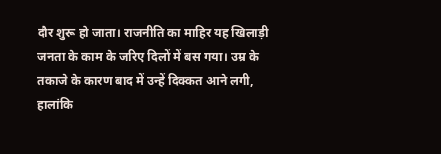दौर शुरू हो जाता। राजनीति का माहिर यह खिलाड़ी जनता के काम के जरिए दिलों में बस गया। उम्र के तकाजे के कारण बाद में उन्हें दिक्कत आने लगी, हालांकि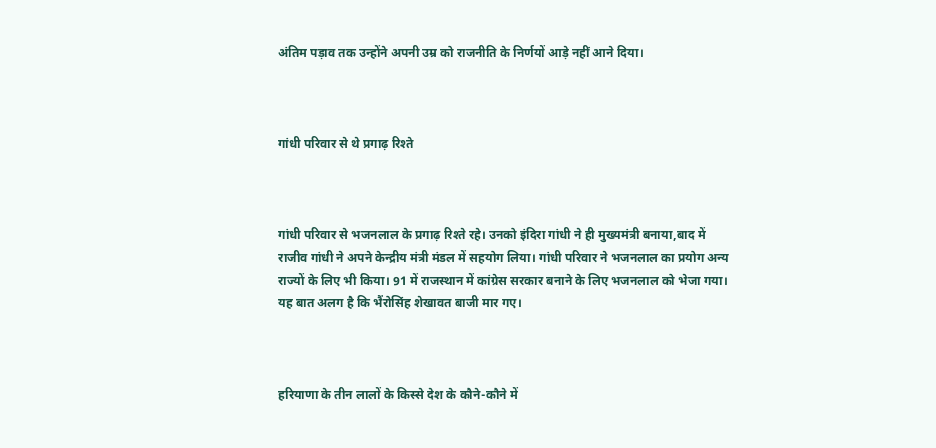अंतिम पड़ाव तक उन्होंने अपनी उम्र को राजनीति के निर्णयों आड़े नहीं आने दिया।



गांधी परिवार से थे प्रगाढ़ रिश्ते



गांधी परिवार से भजनलाल के प्रगाढ़ रिश्ते रहे। उनको इंदिरा गांधी ने ही मुख्यमंत्री बनाया,बाद में राजीव गांधी ने अपने केन्द्रीय मंत्री मंडल में सहयोग लिया। गांधी परिवार ने भजनलाल का प्रयोग अन्य राज्यों के लिए भी किया। 91 में राजस्थान में कांग्रेस सरकार बनाने के लिए भजनलाल को भेजा गया। यह बात अलग है कि भैंरोसिंह शेखावत बाजी मार गए।



हरियाणा के तीन लालों के किस्से देश के कौने-कौने में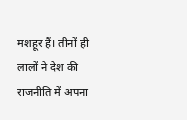मशहूर हैं। तीनों ही लालों ने देश की राजनीति में अपना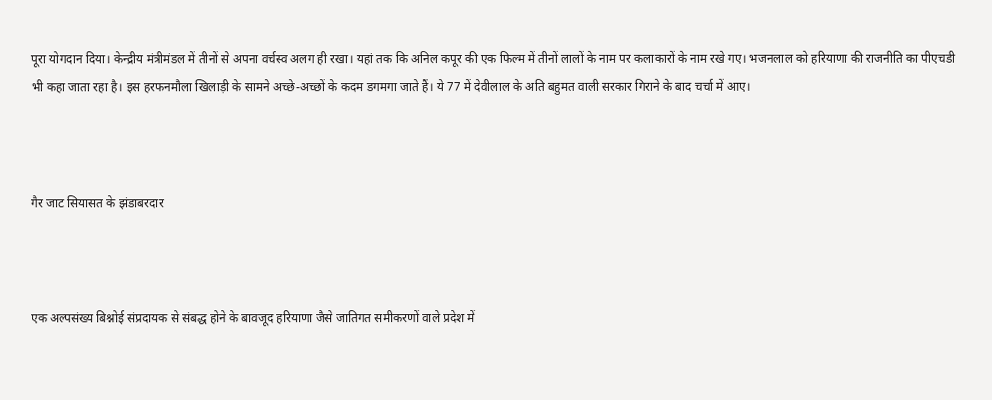पूरा योगदान दिया। केन्द्रीय मंत्रीमंडल में तीनों से अपना वर्चस्व अलग ही रखा। यहां तक कि अनिल कपूर की एक फिल्म में तीनों लालों के नाम पर कलाकारों के नाम रखे गए। भजनलाल को हरियाणा की राजनीति का पीएचडी भी कहा जाता रहा है। इस हरफनमौला खिलाड़ी के सामने अच्छे-अच्छों के कदम डगमगा जाते हैं। ये 77 में देवीलाल के अति बहुमत वाली सरकार गिराने के बाद चर्चा में आए।



गैर जाट सियासत के झंडाबरदार



एक अल्पसंख्य बिश्नोई संप्रदायक से संबद्ध होने के बावजूद हरियाणा जैसे जातिगत समीकरणों वाले प्रदेश में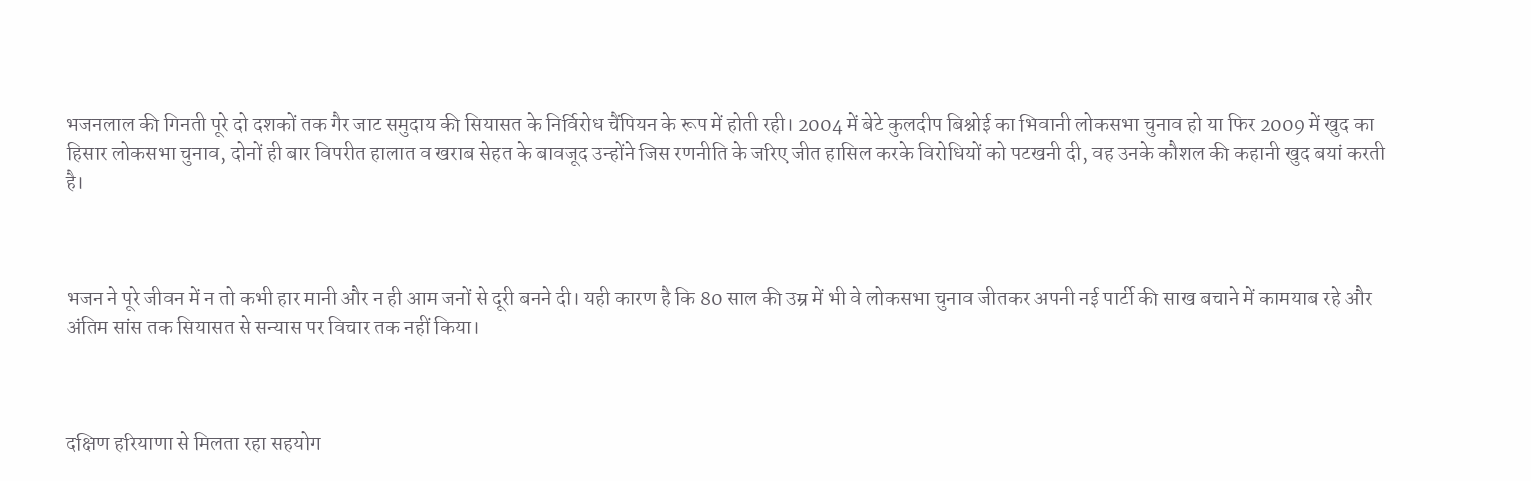भजनलाल की गिनती पूरे दो दशकों तक गैर जाट समुदाय की सियासत के निर्विरोध चैंपियन के रूप में होती रही। 2004 में बेटे कुलदीप बिश्नोई का भिवानी लोकसभा चुनाव हो या फिर 2009 में खुद का हिसार लोकसभा चुनाव, दोनों ही बार विपरीत हालात व खराब सेहत के बावजूद उन्होंने जिस रणनीति के जरिए जीत हासिल करके विरोधियों को पटखनी दी, वह उनके कौशल की कहानी खुद बयां करती है।



भजन ने पूरे जीवन में न तो कभी हार मानी और न ही आम जनों से दूरी बनने दी। यही कारण है कि 80 साल की उम्र में भी वे लोकसभा चुनाव जीतकर अपनी नई पार्टी की साख बचाने में कामयाब रहे और अंतिम सांस तक सियासत से सन्यास पर विचार तक नहीं किया।



दक्षिण हरियाणा से मिलता रहा सहयोग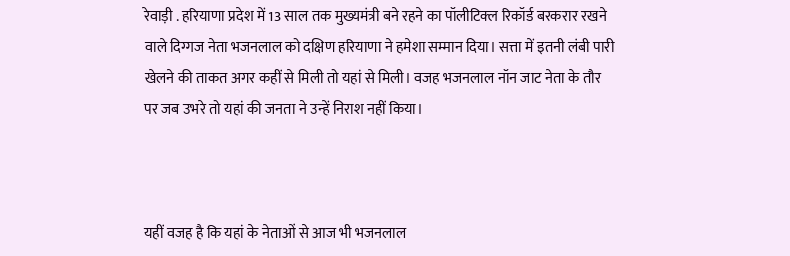रेवाड़ी . हरियाणा प्रदेश में 13 साल तक मुख्यमंत्री बने रहने का पॉलीटिक्ल रिकॉर्ड बरकरार रखने वाले दिग्गज नेता भजनलाल को दक्षिण हरियाणा ने हमेशा सम्मान दिया। सत्ता में इतनी लंबी पारी खेलने की ताकत अगर कहीं से मिली तो यहां से मिली। वजह भजनलाल नॉन जाट नेता के तौर पर जब उभरे तो यहां की जनता ने उन्हें निराश नहीं किया।



यहीं वजह है कि यहां के नेताओं से आज भी भजनलाल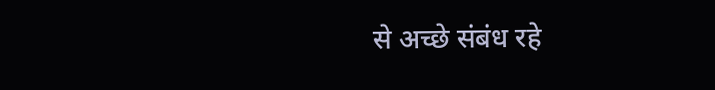से अच्छे संबंध रहे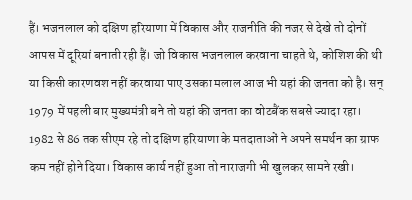हैं। भजनलाल को दक्षिण हरियाणा में विकास और राजनीति की नजर से देखे तो दोनों आपस में दूरियां बनाती रही हैं। जो विकास भजनलाल करवाना चाहते थे, कोशिश की थी या किसी कारणवश नहीं करवाया पाए उसका मलाल आज भी यहां की जनता को है। सन् 1979 में पहली बार मुख्यमंत्री बने तो यहां की जनता का वोटबैंक सबसे ज्यादा रहा। 1982 से 86 तक सीएम रहे तो दक्षिण हरियाणा के मतदाताओं ने अपने समर्थन का ग्राफ कम नहीं होने दिया। विकास कार्य नहीं हुआ तो नाराजगी भी खुलकर सामने रखी।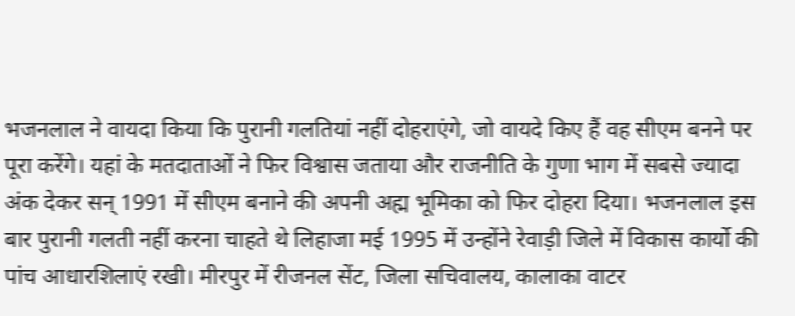भजनलाल ने वायदा किया कि पुरानी गलतियां नहीं दोहराएंगे, जो वायदे किए हैं वह सीएम बनने पर पूरा करेंगे। यहां के मतदाताओं ने फिर विश्वास जताया और राजनीति के गुणा भाग में सबसे ज्यादा अंक देकर सन् 1991 में सीएम बनाने की अपनी अह्म भूमिका को फिर दोहरा दिया। भजनलाल इस बार पुरानी गलती नहीं करना चाहते थे लिहाजा मई 1995 में उन्होंने रेवाड़ी जिले में विकास कार्यो की पांच आधारशिलाएं रखी। मीरपुर में रीजनल सेंट, जिला सचिवालय, कालाका वाटर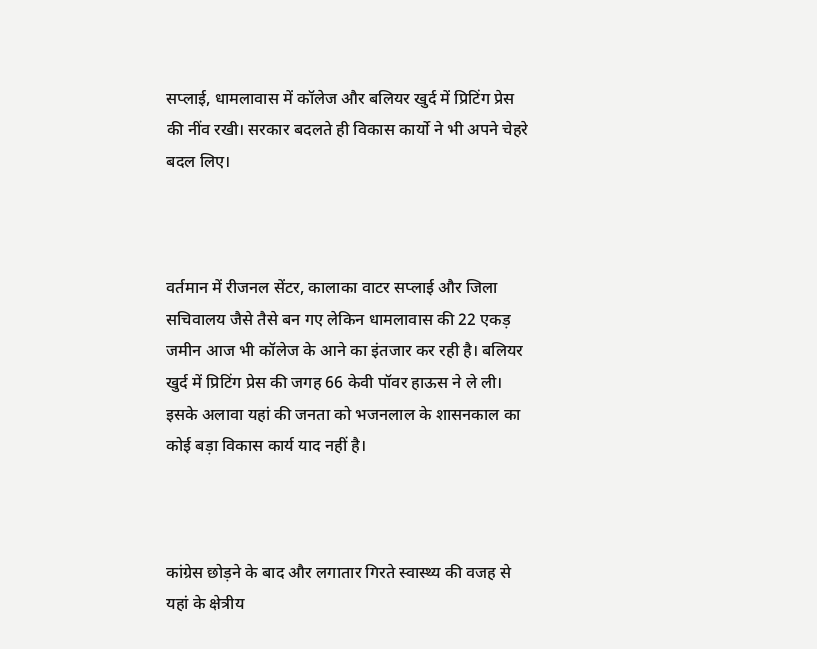सप्लाई, धामलावास में कॉलेज और बलियर खुर्द में प्रिटिंग प्रेस की नींव रखी। सरकार बदलते ही विकास कार्यो ने भी अपने चेहरे बदल लिए।



वर्तमान में रीजनल सेंटर, कालाका वाटर सप्लाई और जिला सचिवालय जैसे तैसे बन गए लेकिन धामलावास की 22 एकड़ जमीन आज भी कॉलेज के आने का इंतजार कर रही है। बलियर खुर्द में प्रिटिंग प्रेस की जगह 66 केवी पॉवर हाऊस ने ले ली। इसके अलावा यहां की जनता को भजनलाल के शासनकाल का कोई बड़ा विकास कार्य याद नहीं है।



कांग्रेस छोड़ने के बाद और लगातार गिरते स्वास्थ्य की वजह से यहां के क्षेत्रीय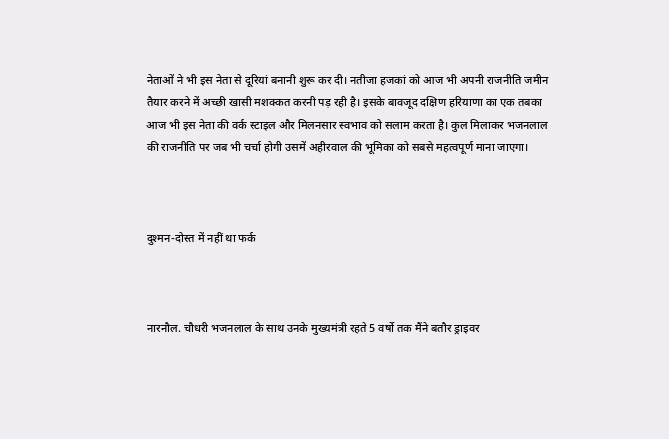नेताओं ने भी इस नेता से दूरियां बनानी शुरू कर दी। नतीजा हजकां को आज भी अपनी राजनीति जमीन तैयार करने में अच्छी खासी मशक्कत करनी पड़ रही है। इसके बावजूद दक्षिण हरियाणा का एक तबका आज भी इस नेता की वर्क स्टाइल और मिलनसार स्वभाव को सलाम करता है। कुल मिलाकर भजनलाल की राजनीति पर जब भी चर्चा होगी उसमें अहीरवाल की भूमिका को सबसे महत्वपूर्ण माना जाएगा।



दुश्मन-दोस्त में नहीं था फर्क



नारनौल. चौधरी भजनलाल के साथ उनके मुख्यमंत्री रहते 5 वर्षो तक मैंने बतौर ड्राइवर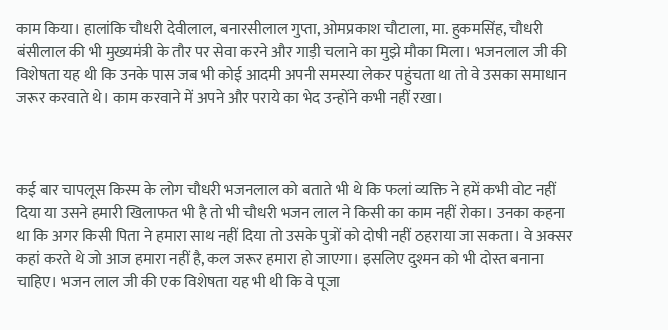काम किया। हालांकि चौधरी देवीलाल, बनारसीलाल गुप्ता, ओमप्रकाश चौटाला, मा. हुकमसिंह, चौधरी बंसीलाल की भी मुख्यमंत्री के तौर पर सेवा करने और गाड़ी चलाने का मुझे मौका मिला। भजनलाल जी की विशेषता यह थी कि उनके पास जब भी कोई आदमी अपनी समस्या लेकर पहुंचता था तो वे उसका समाधान जरूर करवाते थे। काम करवाने में अपने और पराये का भेद उन्होंने कभी नहीं रखा।



कई बार चापलूस किस्म के लोग चौधरी भजनलाल को बताते भी थे कि फलां व्यक्ति ने हमें कभी वोट नहीं दिया या उसने हमारी खिलाफत भी है तो भी चौधरी भजन लाल ने किसी का काम नहीं रोका। उनका कहना था कि अगर किसी पिता ने हमारा साथ नहीं दिया तो उसके पुत्रों को दोषी नहीं ठहराया जा सकता। वे अक्सर कहां करते थे जो आज हमारा नहीं है, कल जरूर हमारा हो जाएगा। इसलिए दुश्मन को भी दोस्त बनाना चाहिए। भजन लाल जी की एक विशेषता यह भी थी कि वे पूजा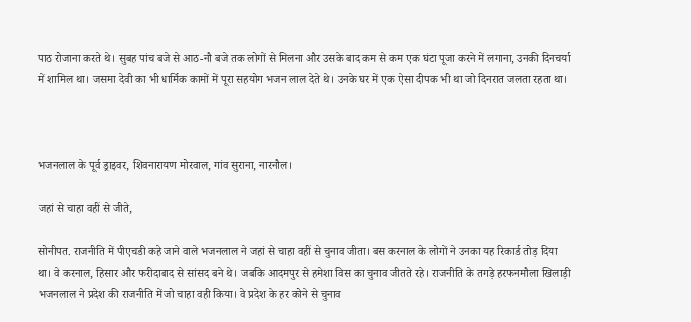पाठ रोजाना करते थे। सुबह पांच बजे से आठ-नौ बजे तक लोगों से मिलना और उसके बाद कम से कम एक घंटा पूजा करने में लगाना, उनकी दिनचर्या में शामिल था। जसमा देवी का भी धार्मिक कामों में पूरा सहयोग भजन लाल देते थे। उनके घर में एक ऐसा दीपक भी था जो दिनरात जलता रहता था।



भजनलाल के पूर्व ड्राइवर, शिवनारायण मोरवाल, गांव सुराना, नारनौल।

जहां से चाहा वहीं से जीते,

सोनीपत. राजनीति में पीएचडी कहे जाने वाले भजनलाल ने जहां से चाहा वहीं से चुनाव जीता। बस करनाल के लोगों ने उनका यह रिकार्ड तोड़ दिया था। वे करनाल, हिसार और फरीदाबाद से सांसद बने थे। जबकि आदमपुर से हमेशा विस का चुनाव जीतते रहे। राजनीति के तगड़े हरफनमौला खिलाड़ी भजनलाल ने प्रदेश की राजनीति में जो चाहा वही किया। वे प्रदेश के हर कोने से चुनाव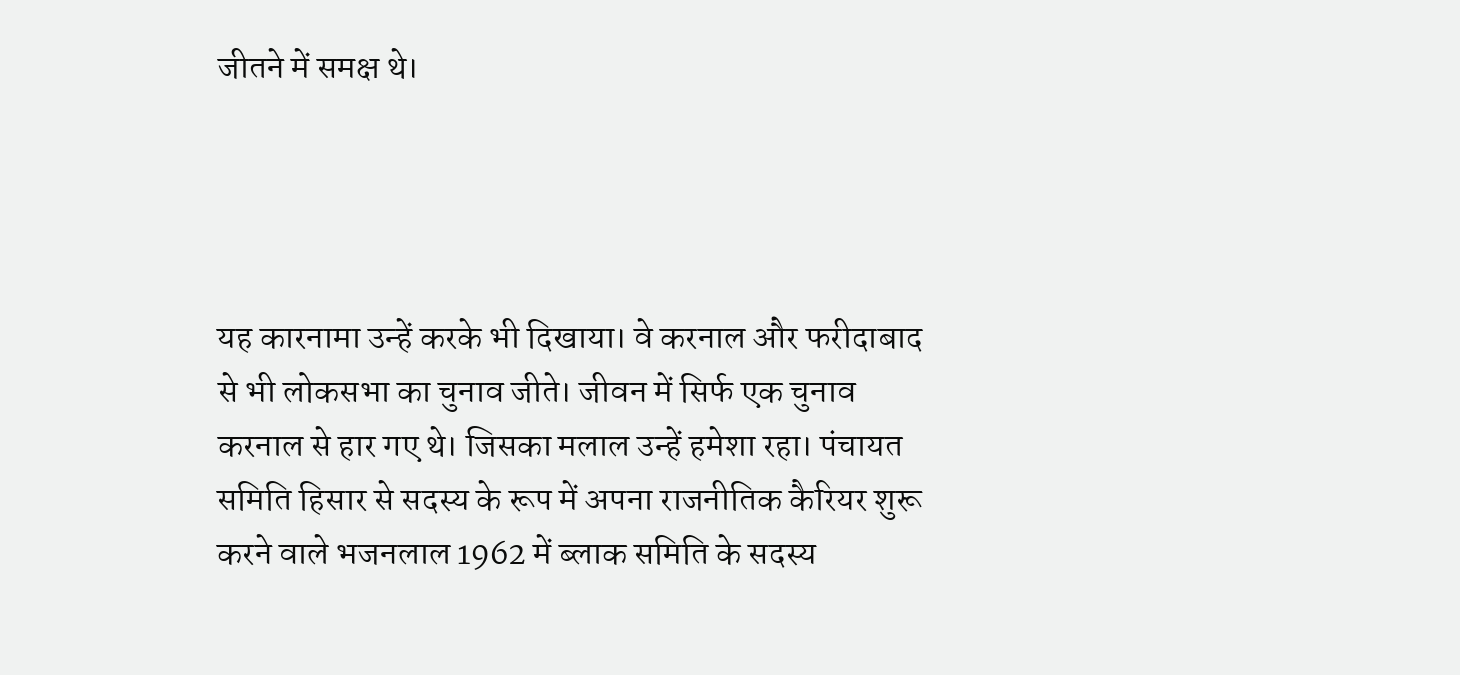जीतने में समक्ष थे।




यह कारनामा उन्हें करके भी दिखाया। वे करनाल और फरीदाबाद से भी लोकसभा का चुनाव जीते। जीवन में सिर्फ एक चुनाव करनाल से हार गए थे। जिसका मलाल उन्हें हमेशा रहा। पंचायत समिति हिसार से सदस्य के रूप में अपना राजनीतिक कैरियर शुरू करने वाले भजनलाल 1962 में ब्लाक समिति के सदस्य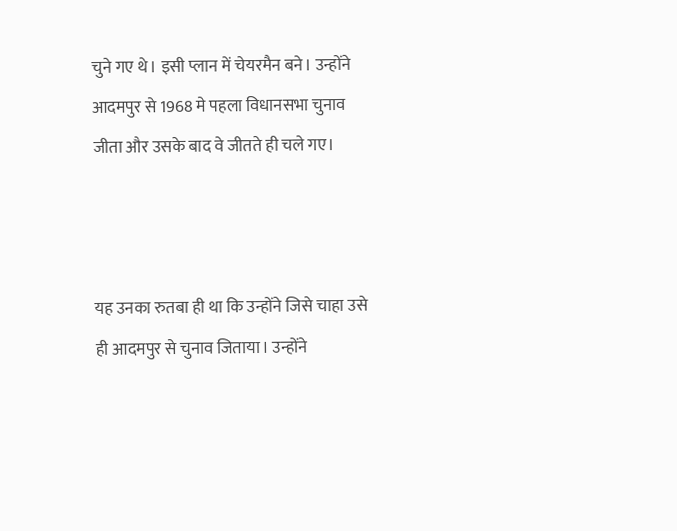चुने गए थे। इसी प्लान में चेयरमैन बने। उन्होंने आदमपुर से 1968 मे पहला विधानसभा चुनाव जीता और उसके बाद वे जीतते ही चले गए।



यह उनका रुतबा ही था कि उन्होंने जिसे चाहा उसे ही आदमपुर से चुनाव जिताया। उन्होंने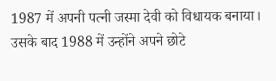1987 में अपनी पत्नी जस्मा देवी को विधायक बनाया। उसके बाद 1988 में उन्होंने अपने छोटे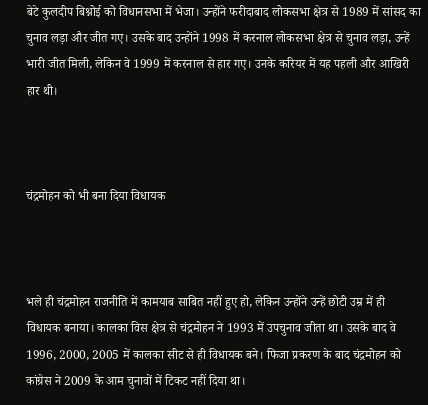बेटे कुलदीप बिश्नोई को विधानसभा में भेजा। उन्होंने फरीदाबाद लोकसभा क्षेत्र से 1989 में सांसद का चुनाव लड़ा और जीत गए। उसके बाद उन्होंने 1998 में करनाल लोकसभा क्षेत्र से चुनाव लड़ा, उन्हें भारी जीत मिली, लेकिन वे 1999 में करनाल से हार गए। उनके करियर में यह पहली और आखिरी हार थी।



चंद्रमोहन को भी बना दिया विधायक



भले ही चंद्रमोहन राजनीति में कामयाब साबित नहीं हुए हो, लेकिन उन्होंने उन्हें छोटी उम्र में ही विधायक बनाया। कालका विस क्षेत्र से चंद्रमोहन ने 1993 में उपचुनाव जीता था। उसके बाद वे 1996, 2000, 2005 में कालका सीट से ही विधायक बने। फिजा प्रकरण के बाद चंद्रमोहन को कांग्रेस ने 2009 के आम चुनावों में टिकट नहीं दिया था।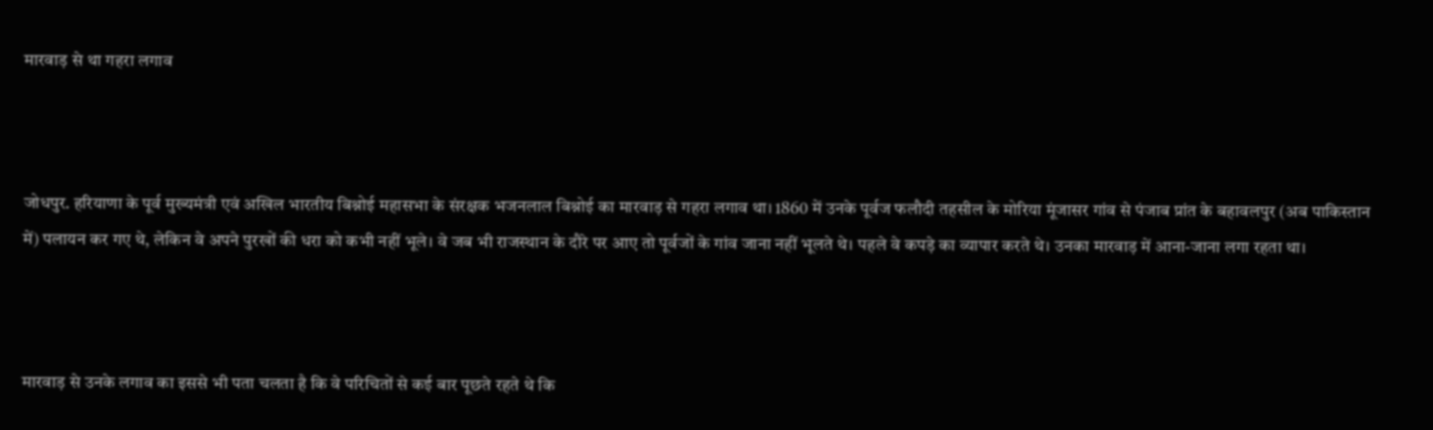मारवाड़ से था गहरा लगाव



जोधपुर. हरियाणा के पूर्व मुख्यमंत्री एवं अखिल भारतीय बिश्नोई महासभा के संरक्षक भजनलाल बिश्नोई का मारवाड़ से गहरा लगाव था। 1860 में उनके पूर्वज फलौदी तहसील के मोरिया मूंजासर गांव से पंजाब प्रांत के बहावलपुर (अब पाकिस्तान में) पलायन कर गए थे, लेकिन वे अपने पुरखों की धरा को कभी नहीं भूले। वे जब भी राजस्थान के दौरे पर आए तो पूर्वजों के गांव जाना नहीं भूलते थे। पहले वे कपड़े का व्यापार करते थे। उनका मारवाड़ में आना-जाना लगा रहता था।



मारवाड़ से उनके लगाव का इससे भी पता चलता है कि वे परिचितों से कई बार पूछते रहते थे कि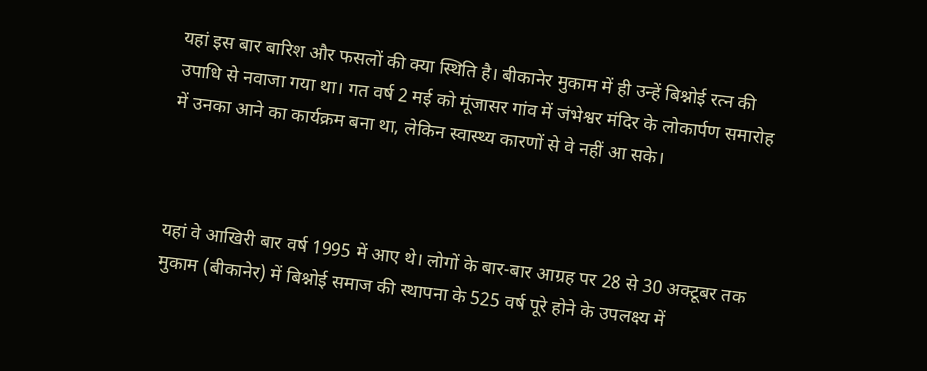यहां इस बार बारिश और फसलों की क्या स्थिति है। बीकानेर मुकाम में ही उन्हें बिश्नोई रत्न की उपाधि से नवाजा गया था। गत वर्ष 2 मई को मूंजासर गांव में जंभेश्वर मंदिर के लोकार्पण समारोह में उनका आने का कार्यक्रम बना था, लेकिन स्वास्थ्य कारणों से वे नहीं आ सके।



यहां वे आखिरी बार वर्ष 1995 में आए थे। लोगों के बार-बार आग्रह पर 28 से 30 अक्टूबर तक मुकाम (बीकानेर) में बिश्नोई समाज की स्थापना के 525 वर्ष पूरे होने के उपलक्ष्य में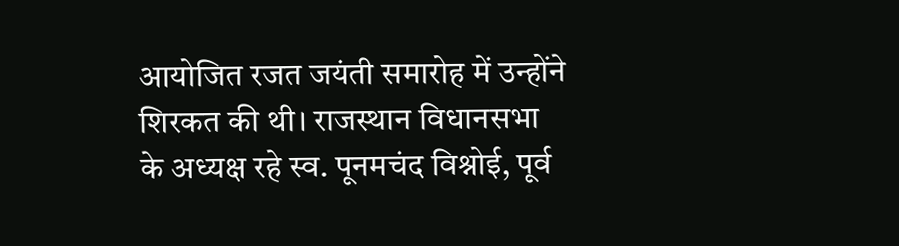आयोजित रजत जयंती समारोह में उन्होंने शिरकत की थी। राजस्थान विधानसभा के अध्यक्ष रहे स्व. पूनमचंद विश्नोई, पूर्व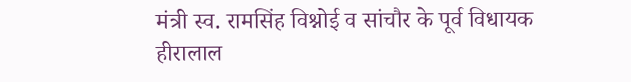मंत्री स्व. रामसिंह विश्नोई व सांचौर के पूर्व विधायक हीरालाल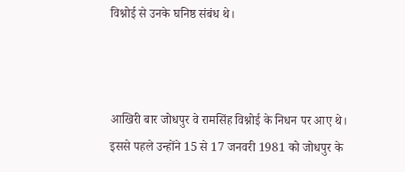विश्नोई से उनके घनिष्ठ संबंध थे।



आखिरी बार जोधपुर वे रामसिंह विश्नोई के निधन पर आए थे। इससे पहले उन्होंने 15 से 17 जनवरी 1981 को जोधपुर के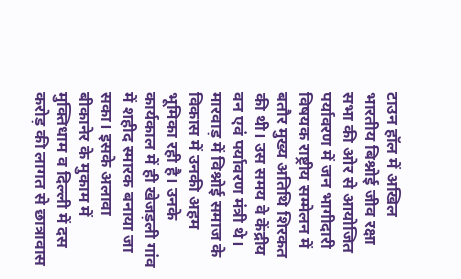टाउन हॉल में अखिल भारतीय बिश्नोई जीव रक्षा सभा की ओर से आयोजित पर्यावरण में जन भागीदारी विषयक राष्ट्रीय सम्मेलन में बतौर मुख्य अतिथि शिरकत की थी। उस समय वे केंद्रीय वन एवं पर्यावरण मंत्री थे। मारवाड़ में विश्नोई समाज के विकास में उनकी अहम भूमिका रही है। उनके कार्यकाल में ही खेजड़ली गांव में शहीद स्मारक बनाया जा सका। इसके अलावा बीकानेर के मुकाम में मुक्तिधाम व दिल्ली में दस करोड़ की लागत से छात्रावास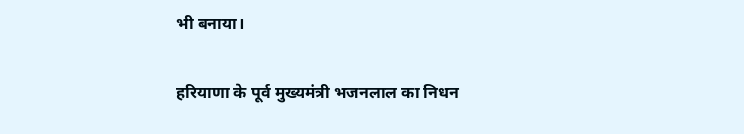भी बनाया।

हरियाणा के पूर्व मुख्यमंत्री भजनलाल का निधन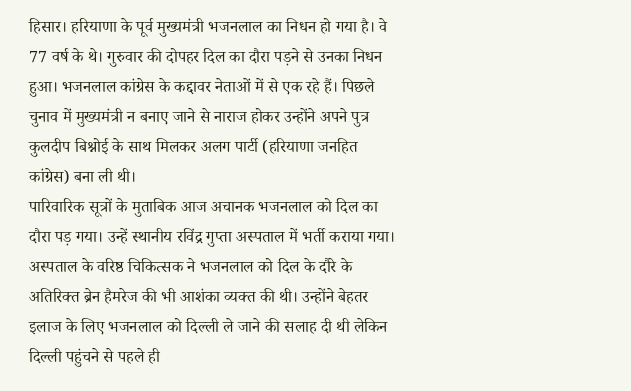हिसार। हरियाणा के पूर्व मुख्यमंत्री भजनलाल का निधन हो गया है। वे 77 वर्ष के थे। गुरुवार की दोपहर दिल का दौरा पड़ने से उनका निधन हुआ। भजनलाल कांग्रेस के कद्दावर नेताओं में से एक रहे हैं। पिछले चुनाव में मुख्यमंत्री न बनाए जाने से नाराज होकर उन्होंने अपने पुत्र कुलदीप बिश्नोई के साथ मिलकर अलग पार्टी (हरियाणा जनहित कांग्रेस) बना ली थी।
पारिवारिक सूत्रों के मुताबिक आज अचानक भजनलाल को दिल का दौरा पड़ गया। उन्हें स्थानीय रविंद्र गुप्ता अस्पताल में भर्ती कराया गया। अस्पताल के वरिष्ठ चिकित्सक ने भजनलाल को दिल के दौरे के अतिरिक्त ब्रेन हैमरेज की भी आशंका व्यक्त की थी। उन्होंने बेहतर इलाज के लिए भजनलाल को दिल्ली ले जाने की सलाह दी थी लेकिन दिल्ली पहुंचने से पहले ही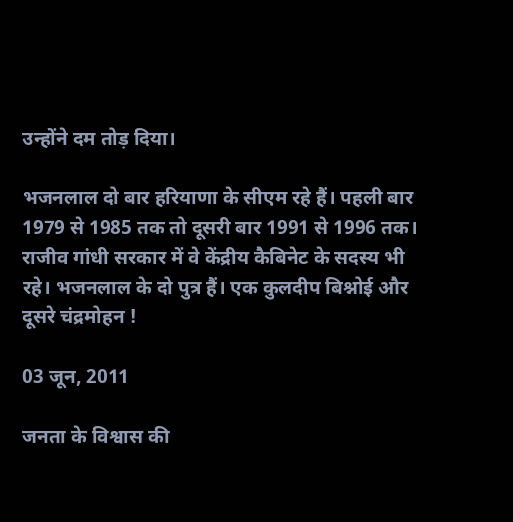उन्होंने दम तोड़ दिया।

भजनलाल दो बार हरियाणा के सीएम रहे हैं। पहली बार 1979 से 1985 तक तो दूसरी बार 1991 से 1996 तक। राजीव गांधी सरकार में वे केंद्रीय कैबिनेट के सदस्य भी रहे। भजनलाल के दो पुत्र हैं। एक कुलदीप बिश्नोई और दूसरे चंद्रमोहन !

03 जून, 2011

जनता के विश्वास की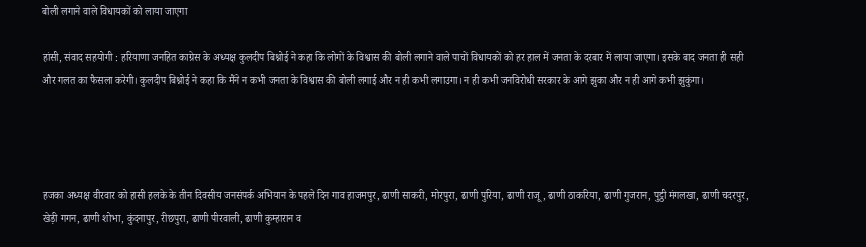बोली लगाने वाले विधायकों को लाया जाएगा

हांसी, संवाद सहयोगी : हरियाणा जनहित काग्रेस के अध्यक्ष कुलदीप बिश्नोई ने कहा कि लोगों के विश्वास की बोली लगाने वाले पाचों विधायकों को हर हाल में जनता के दरबार में लाया जाएगा। इसके बाद जनता ही सही और गलत का फैसला करेगी। कुलदीप बिश्नोई ने कहा कि मैंने न कभी जनता के विश्वास की बोली लगाई और न ही कभी लगाउगा। न ही कभी जनविरोधी सरकार के आगे झुका और न ही आगे कभी झुकुंगा।




हजका अध्यक्ष वीरवार को हासी हलके के तीन दिवसीय जनसंपर्क अभियान के पहले दिन गाव हाजमपुर, ढाणी साकरी, मोरपुरा, ढाणी पुरिया, ढाणी राजू, ढाणी ठाकरिया, ढाणी गुजरान, पुट्ठी मंगलखा, ढाणी चदरपुर, खेड़ी गगन, ढाणी शोभा, कुंदनापुर, रीछपुरा, ढाणी पीरवाली, ढाणी कुम्हारान व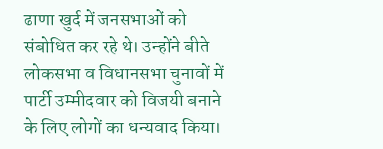ढाणा खुर्द में जनसभाओं को संबोधित कर रहे थे। उन्होंने बीते लोकसभा व विधानसभा चुनावों में पार्टी उम्मीदवार को विजयी बनाने के लिए लोगों का धन्यवाद किया।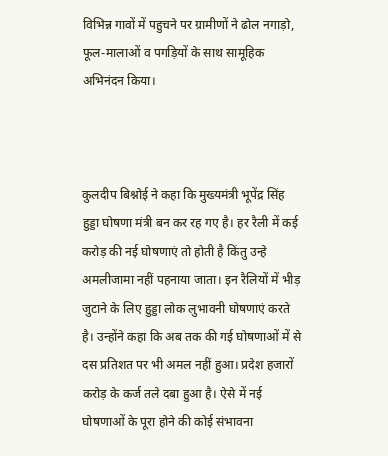विभिन्न गावों में पहुचने पर ग्रामीणों ने ढोल नगाड़ो, फूल-मालाओं व पगड़ियों के साथ सामूहिक अभिनंदन किया।



कुलदीप बिश्नोई ने कहा कि मुख्यमंत्री भूपेंद्र सिंह हुड्डा घोषणा मंत्री बन कर रह गए है। हर रैली में कई करोड़ की नई घोषणाएं तो होती है किंतु उन्हे अमलीजामा नहीं पहनाया जाता। इन रैलियों में भीड़ जुटाने के लिए हुड्डा लोक लुभावनी घोषणाएं करते है। उन्होंने कहा कि अब तक की गई घोषणाओं में से दस प्रतिशत पर भी अमल नहीं हुआ। प्रदेश हजारों करोड़ के कर्ज तले दबा हुआ है। ऐसे में नई घोषणाओं के पूरा होने की कोई संभावना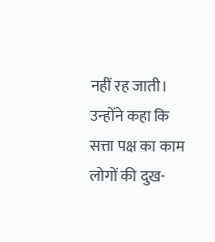नहीं रह जाती। उन्होंने कहा कि सत्ता पक्ष का काम लोगों की दुख-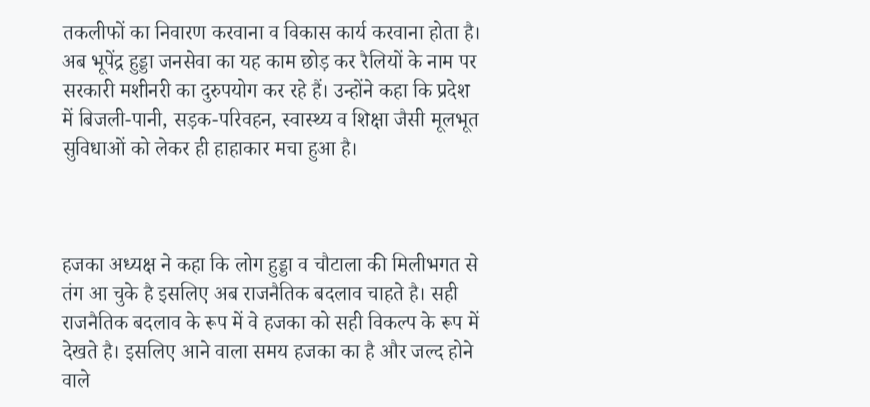तकलीफों का निवारण करवाना व विकास कार्य करवाना होता है। अब भूपेंद्र हुड्डा जनसेवा का यह काम छोड़ कर रैलियों के नाम पर सरकारी मशीनरी का दुरुपयोग कर रहे हैं। उन्होंने कहा कि प्रदेश में बिजली-पानी, सड़क-परिवहन, स्वास्थ्य व शिक्षा जैसी मूलभूत सुविधाओं को लेकर ही हाहाकार मचा हुआ है।



हजका अध्यक्ष ने कहा कि लोग हुड्डा व चौटाला की मिलीभगत से तंग आ चुके है इसलिए अब राजनैतिक बदलाव चाहते है। सही राजनैतिक बदलाव के रूप में वे हजका को सही विकल्प के रूप में देखते है। इसलिए आने वाला समय हजका का है और जल्द होने वाले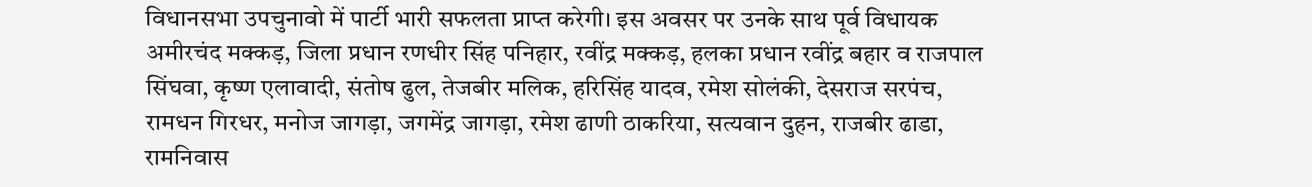विधानसभा उपचुनावो में पार्टी भारी सफलता प्राप्त करेगी। इस अवसर पर उनके साथ पूर्व विधायक अमीरचंद मक्कड़, जिला प्रधान रणधीर सिंह पनिहार, रवींद्र मक्कड़, हलका प्रधान रवींद्र बहार व राजपाल सिंघवा, कृष्ण एलावादी, संतोष ढुल, तेजबीर मलिक, हरिसिंह यादव, रमेश सोलंकी, देसराज सरपंच, रामधन गिरधर, मनोज जागड़ा, जगमेंद्र जागड़ा, रमेश ढाणी ठाकरिया, सत्यवान दुहन, राजबीर ढाडा, रामनिवास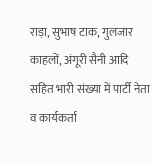राड़ा, सुभाष टाक, गुलजार काहलों, अंगूरी सैनी आदि सहित भारी संख्या में पार्टी नेता व कार्यकर्ता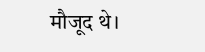मौजूद थे।